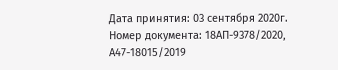Дата принятия: 03 сентября 2020г.
Номер документа: 18АП-9378/2020, А47-18015/2019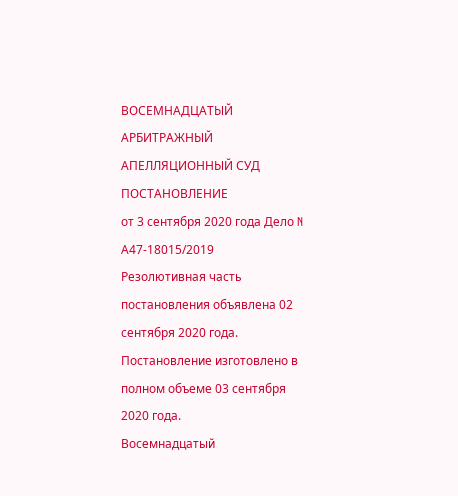ВОСЕМНАДЦАТЫЙ АРБИТРАЖНЫЙ АПЕЛЛЯЦИОННЫЙ СУД
ПОСТАНОВЛЕНИЕ
от 3 сентября 2020 года Дело N А47-18015/2019
Резолютивная часть постановления объявлена 02 сентября 2020 года.
Постановление изготовлено в полном объеме 03 сентября 2020 года.
Восемнадцатый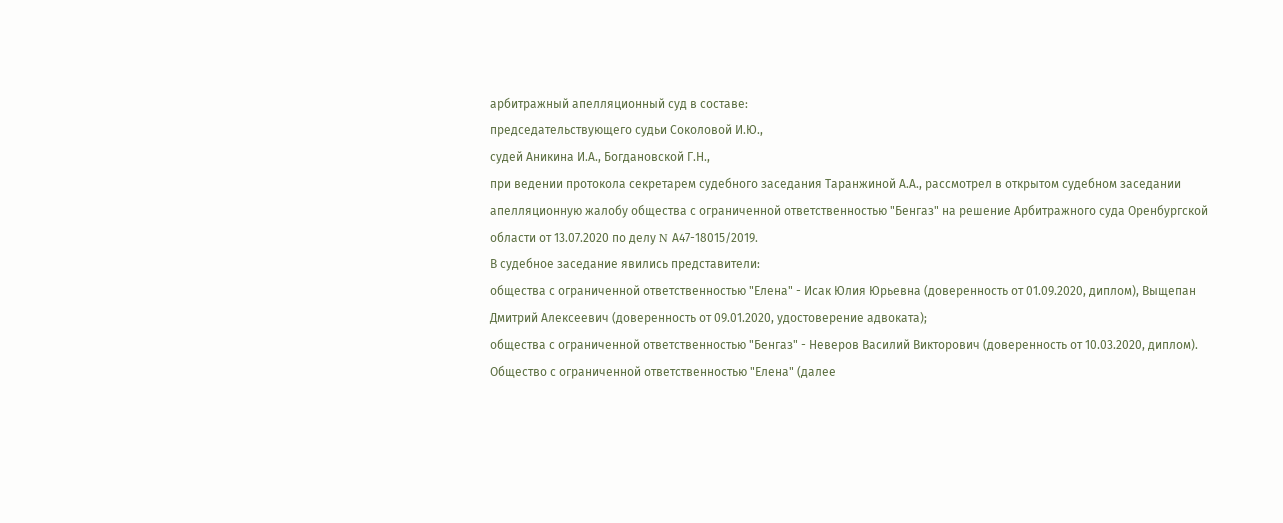арбитражный апелляционный суд в составе:
председательствующего судьи Соколовой И.Ю.,
судей Аникина И.А., Богдановской Г.Н.,
при ведении протокола секретарем судебного заседания Таранжиной А.А., рассмотрел в открытом судебном заседании апелляционную жалобу общества с ограниченной ответственностью "Бенгаз" на решение Арбитражного суда Оренбургской области от 13.07.2020 по делу N А47-18015/2019.
В судебное заседание явились представители:
общества с ограниченной ответственностью "Елена" - Исак Юлия Юрьевна (доверенность от 01.09.2020, диплом), Выщепан Дмитрий Алексеевич (доверенность от 09.01.2020, удостоверение адвоката);
общества с ограниченной ответственностью "Бенгаз" - Неверов Василий Викторович (доверенность от 10.03.2020, диплом).
Общество с ограниченной ответственностью "Елена" (далее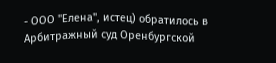- ООО "Елена", истец) обратилось в Арбитражный суд Оренбургской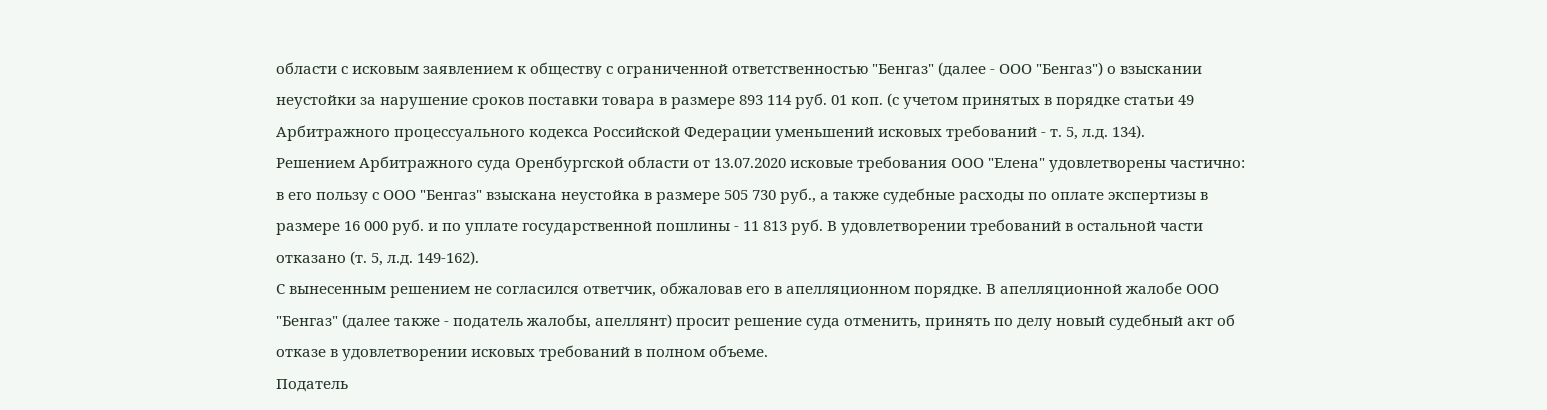области с исковым заявлением к обществу с ограниченной ответственностью "Бенгаз" (далее - ООО "Бенгаз") о взыскании неустойки за нарушение сроков поставки товара в размере 893 114 руб. 01 коп. (с учетом принятых в порядке статьи 49 Арбитражного процессуального кодекса Российской Федерации уменьшений исковых требований - т. 5, л.д. 134).
Решением Арбитражного суда Оренбургской области от 13.07.2020 исковые требования ООО "Елена" удовлетворены частично: в его пользу с ООО "Бенгаз" взыскана неустойка в размере 505 730 руб., а также судебные расходы по оплате экспертизы в размере 16 000 руб. и по уплате государственной пошлины - 11 813 руб. В удовлетворении требований в остальной части отказано (т. 5, л.д. 149-162).
С вынесенным решением не согласился ответчик, обжаловав его в апелляционном порядке. В апелляционной жалобе ООО "Бенгаз" (далее также - податель жалобы, апеллянт) просит решение суда отменить, принять по делу новый судебный акт об отказе в удовлетворении исковых требований в полном объеме.
Податель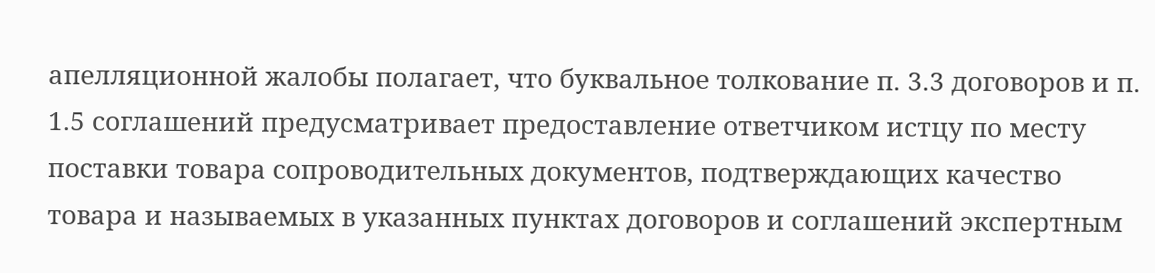апелляционной жалобы полагает, что буквальное толкование п. 3.3 договоров и п. 1.5 соглашений предусматривает предоставление ответчиком истцу по месту поставки товара сопроводительных документов, подтверждающих качество товара и называемых в указанных пунктах договоров и соглашений экспертным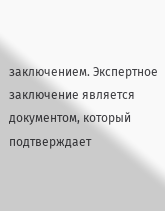заключением. Экспертное заключение является документом, который подтверждает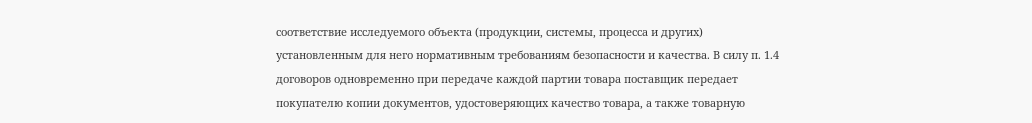соответствие исследуемого объекта (продукции, системы, процесса и других) установленным для него нормативным требованиям безопасности и качества. В силу п. 1.4 договоров одновременно при передаче каждой партии товара поставщик передает покупателю копии документов, удостоверяющих качество товара, а также товарную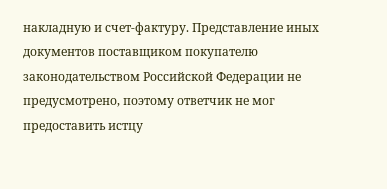накладную и счет-фактуру. Представление иных документов поставщиком покупателю законодательством Российской Федерации не предусмотрено, поэтому ответчик не мог предоставить истцу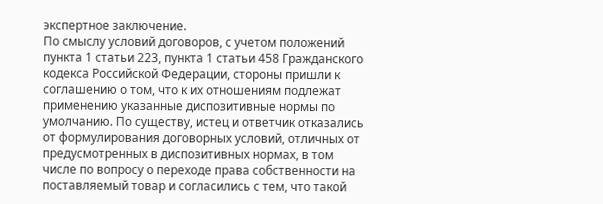экспертное заключение.
По смыслу условий договоров, с учетом положений пункта 1 статьи 223, пункта 1 статьи 458 Гражданского кодекса Российской Федерации, стороны пришли к соглашению о том, что к их отношениям подлежат применению указанные диспозитивные нормы по умолчанию. По существу, истец и ответчик отказались от формулирования договорных условий, отличных от предусмотренных в диспозитивных нормах, в том числе по вопросу о переходе права собственности на поставляемый товар и согласились с тем, что такой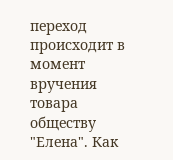переход происходит в момент вручения товара обществу "Елена". Как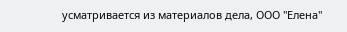усматривается из материалов дела, ООО "Елена"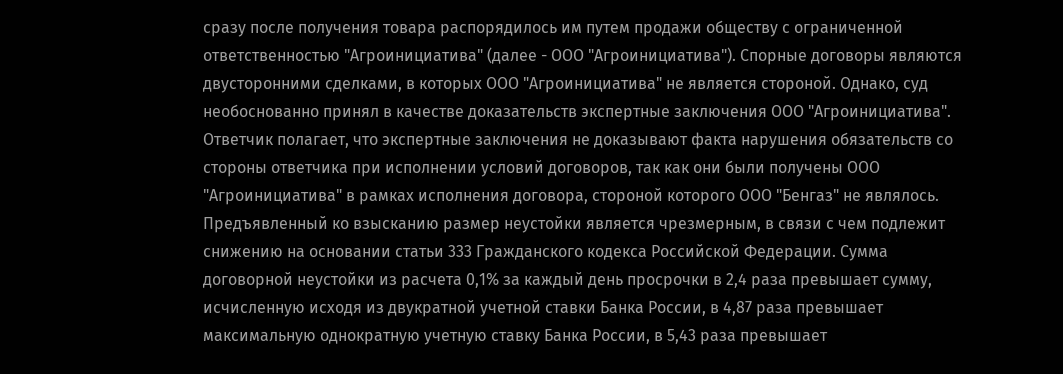сразу после получения товара распорядилось им путем продажи обществу с ограниченной ответственностью "Агроинициатива" (далее - ООО "Агроинициатива"). Спорные договоры являются двусторонними сделками, в которых ООО "Агроинициатива" не является стороной. Однако, суд необоснованно принял в качестве доказательств экспертные заключения ООО "Агроинициатива". Ответчик полагает, что экспертные заключения не доказывают факта нарушения обязательств со стороны ответчика при исполнении условий договоров, так как они были получены ООО "Агроинициатива" в рамках исполнения договора, стороной которого ООО "Бенгаз" не являлось.
Предъявленный ко взысканию размер неустойки является чрезмерным, в связи с чем подлежит снижению на основании статьи 333 Гражданского кодекса Российской Федерации. Сумма договорной неустойки из расчета 0,1% за каждый день просрочки в 2,4 раза превышает сумму, исчисленную исходя из двукратной учетной ставки Банка России, в 4,87 раза превышает максимальную однократную учетную ставку Банка России, в 5,43 раза превышает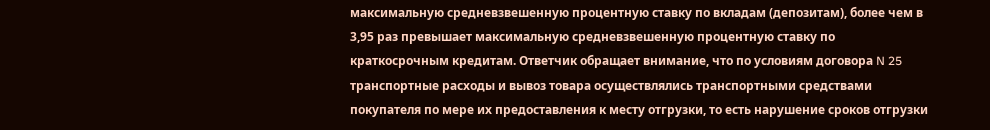максимальную средневзвешенную процентную ставку по вкладам (депозитам), более чем в 3,95 раз превышает максимальную средневзвешенную процентную ставку по краткосрочным кредитам. Ответчик обращает внимание, что по условиям договора N 25 транспортные расходы и вывоз товара осуществлялись транспортными средствами покупателя по мере их предоставления к месту отгрузки, то есть нарушение сроков отгрузки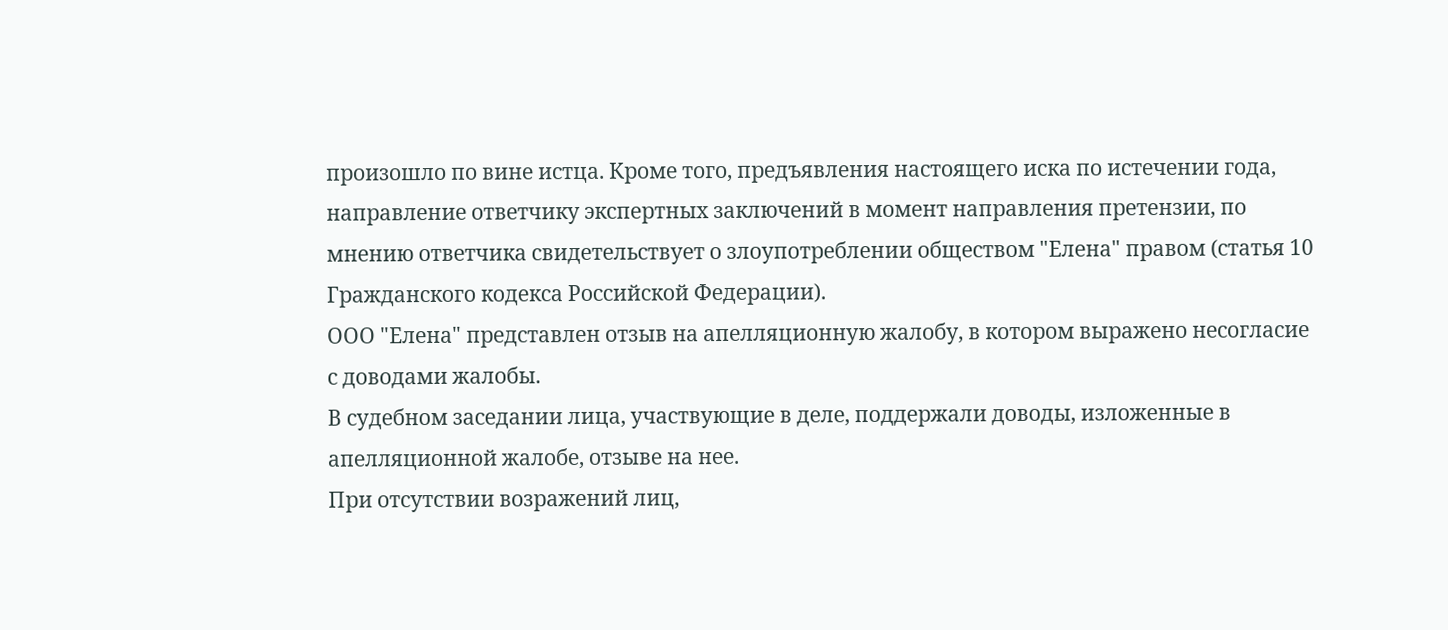произошло по вине истца. Кроме того, предъявления настоящего иска по истечении года, направление ответчику экспертных заключений в момент направления претензии, по мнению ответчика свидетельствует о злоупотреблении обществом "Елена" правом (статья 10 Гражданского кодекса Российской Федерации).
ООО "Елена" представлен отзыв на апелляционную жалобу, в котором выражено несогласие с доводами жалобы.
В судебном заседании лица, участвующие в деле, поддержали доводы, изложенные в апелляционной жалобе, отзыве на нее.
При отсутствии возражений лиц,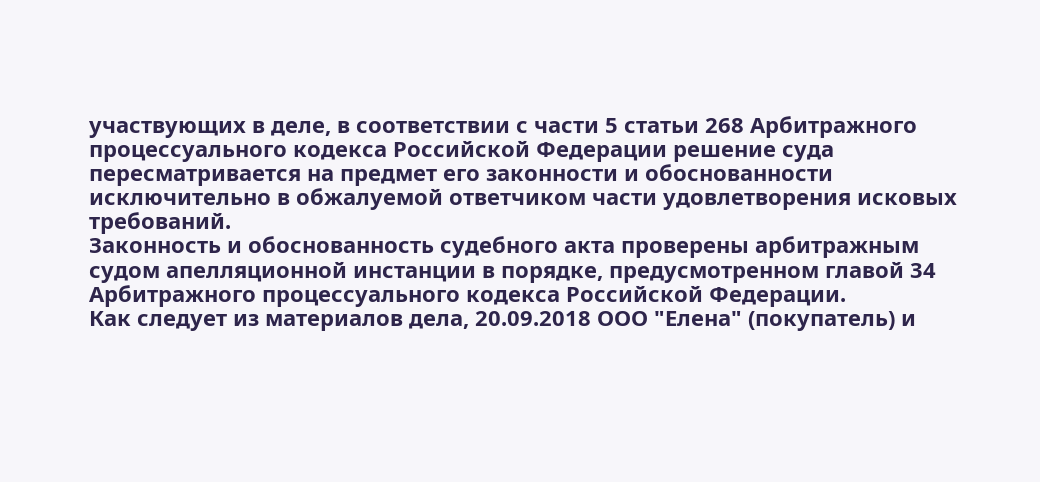участвующих в деле, в соответствии с части 5 статьи 268 Арбитражного процессуального кодекса Российской Федерации решение суда пересматривается на предмет его законности и обоснованности исключительно в обжалуемой ответчиком части удовлетворения исковых требований.
Законность и обоснованность судебного акта проверены арбитражным судом апелляционной инстанции в порядке, предусмотренном главой 34 Арбитражного процессуального кодекса Российской Федерации.
Как следует из материалов дела, 20.09.2018 ООО "Елена" (покупатель) и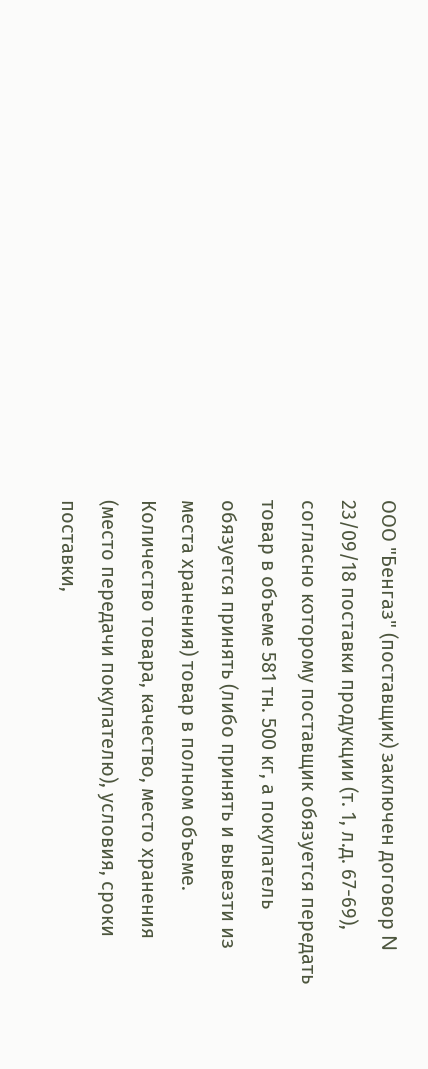ООО "Бенгаз" (поставщик) заключен договор N 23/09/18 поставки продукции (т. 1, л.д. 67-69), согласно которому поставщик обязуется передать товар в объеме 581 тн. 500 кг, а покупатель обязуется принять (либо принять и вывезти из места хранения) товар в полном объеме. Количество товара, качество, место хранения (место передачи покупателю), условия, сроки поставки,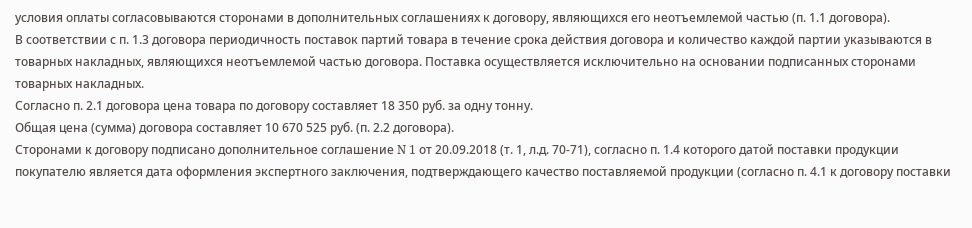условия оплаты согласовываются сторонами в дополнительных соглашениях к договору, являющихся его неотъемлемой частью (п. 1.1 договора).
В соответствии с п. 1.3 договора периодичность поставок партий товара в течение срока действия договора и количество каждой партии указываются в товарных накладных, являющихся неотъемлемой частью договора. Поставка осуществляется исключительно на основании подписанных сторонами товарных накладных.
Согласно п. 2.1 договора цена товара по договору составляет 18 350 руб. за одну тонну.
Общая цена (сумма) договора составляет 10 670 525 руб. (п. 2.2 договора).
Сторонами к договору подписано дополнительное соглашение N 1 от 20.09.2018 (т. 1, л.д. 70-71), согласно п. 1.4 которого датой поставки продукции покупателю является дата оформления экспертного заключения, подтверждающего качество поставляемой продукции (согласно п. 4.1 к договору поставки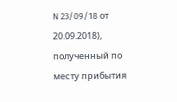N 23/09/18 от 20.09.2018), полученный по месту прибытия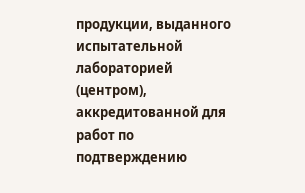продукции, выданного испытательной лабораторией (центром), аккредитованной для работ по подтверждению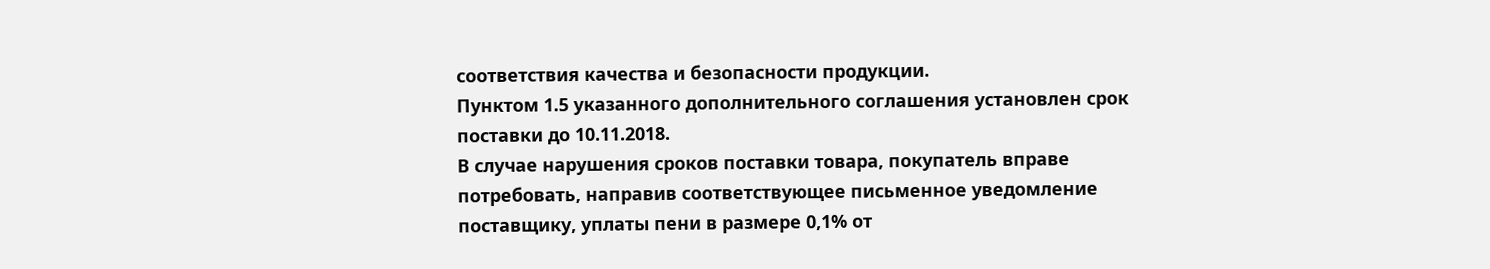соответствия качества и безопасности продукции.
Пунктом 1.5 указанного дополнительного соглашения установлен срок поставки до 10.11.2018.
В случае нарушения сроков поставки товара, покупатель вправе потребовать, направив соответствующее письменное уведомление поставщику, уплаты пени в размере 0,1% от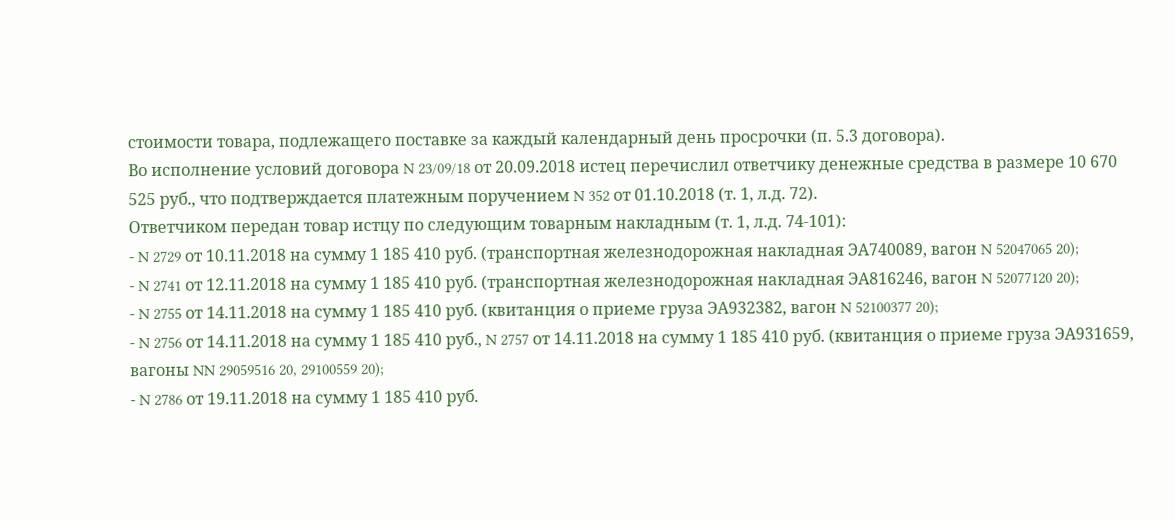стоимости товара, подлежащего поставке за каждый календарный день просрочки (п. 5.3 договора).
Во исполнение условий договора N 23/09/18 от 20.09.2018 истец перечислил ответчику денежные средства в размере 10 670 525 руб., что подтверждается платежным поручением N 352 от 01.10.2018 (т. 1, л.д. 72).
Ответчиком передан товар истцу по следующим товарным накладным (т. 1, л.д. 74-101):
- N 2729 от 10.11.2018 на сумму 1 185 410 руб. (транспортная железнодорожная накладная ЭА740089, вагон N 52047065 20);
- N 2741 от 12.11.2018 на сумму 1 185 410 руб. (транспортная железнодорожная накладная ЭА816246, вагон N 52077120 20);
- N 2755 от 14.11.2018 на сумму 1 185 410 руб. (квитанция о приеме груза ЭА932382, вагон N 52100377 20);
- N 2756 от 14.11.2018 на сумму 1 185 410 руб., N 2757 от 14.11.2018 на сумму 1 185 410 руб. (квитанция о приеме груза ЭА931659, вагоны NN 29059516 20, 29100559 20);
- N 2786 от 19.11.2018 на сумму 1 185 410 руб.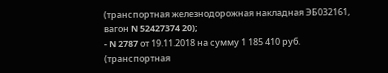(транспортная железнодорожная накладная ЭБ032161, вагон N 52427374 20);
- N 2787 от 19.11.2018 на сумму 1 185 410 руб. (транспортная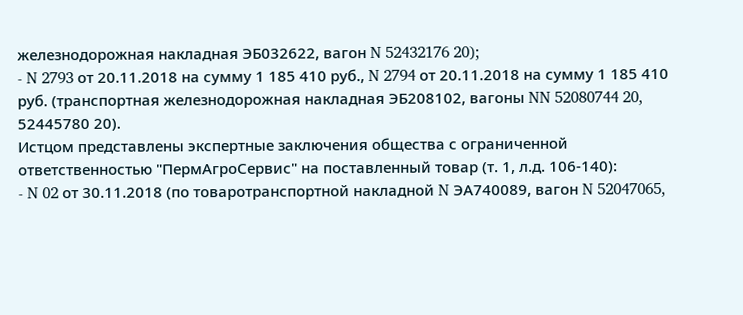железнодорожная накладная ЭБ032622, вагон N 52432176 20);
- N 2793 от 20.11.2018 на сумму 1 185 410 руб., N 2794 от 20.11.2018 на сумму 1 185 410 руб. (транспортная железнодорожная накладная ЭБ208102, вагоны NN 52080744 20, 52445780 20).
Истцом представлены экспертные заключения общества с ограниченной ответственностью "ПермАгроСервис" на поставленный товар (т. 1, л.д. 106-140):
- N 02 от 30.11.2018 (по товаротранспортной накладной N ЭА740089, вагон N 52047065,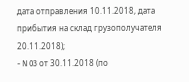дата отправления 10.11.2018, дата прибытия на склад грузополучателя 20.11.2018);
- N 03 от 30.11.2018 (по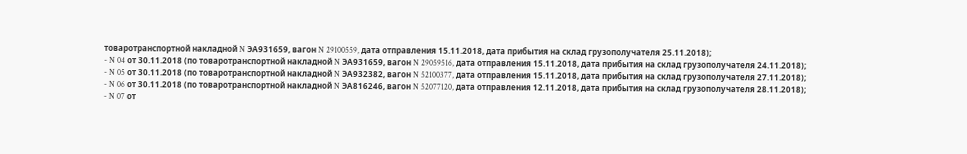товаротранспортной накладной N ЭА931659, вагон N 29100559, дата отправления 15.11.2018, дата прибытия на склад грузополучателя 25.11.2018);
- N 04 от 30.11.2018 (по товаротранспортной накладной N ЭА931659, вагон N 29059516, дата отправления 15.11.2018, дата прибытия на склад грузополучателя 24.11.2018);
- N 05 от 30.11.2018 (по товаротранспортной накладной N ЭА932382, вагон N 52100377, дата отправления 15.11.2018, дата прибытия на склад грузополучателя 27.11.2018);
- N 06 от 30.11.2018 (по товаротранспортной накладной N ЭА816246, вагон N 52077120, дата отправления 12.11.2018, дата прибытия на склад грузополучателя 28.11.2018);
- N 07 от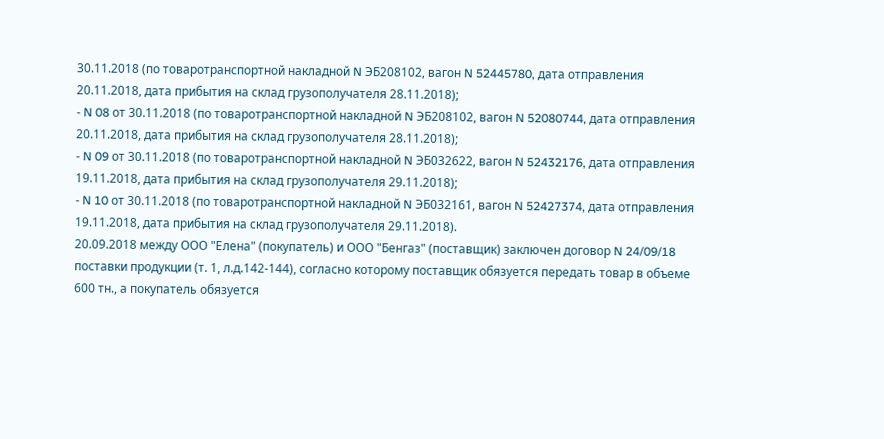30.11.2018 (по товаротранспортной накладной N ЭБ208102, вагон N 52445780, дата отправления 20.11.2018, дата прибытия на склад грузополучателя 28.11.2018);
- N 08 от 30.11.2018 (по товаротранспортной накладной N ЭБ208102, вагон N 52080744, дата отправления 20.11.2018, дата прибытия на склад грузополучателя 28.11.2018);
- N 09 от 30.11.2018 (по товаротранспортной накладной N ЭБ032622, вагон N 52432176, дата отправления 19.11.2018, дата прибытия на склад грузополучателя 29.11.2018);
- N 10 от 30.11.2018 (по товаротранспортной накладной N ЭБ032161, вагон N 52427374, дата отправления 19.11.2018, дата прибытия на склад грузополучателя 29.11.2018).
20.09.2018 между ООО "Елена" (покупатель) и ООО "Бенгаз" (поставщик) заключен договор N 24/09/18 поставки продукции (т. 1, л.д.142-144), согласно которому поставщик обязуется передать товар в объеме 600 тн., а покупатель обязуется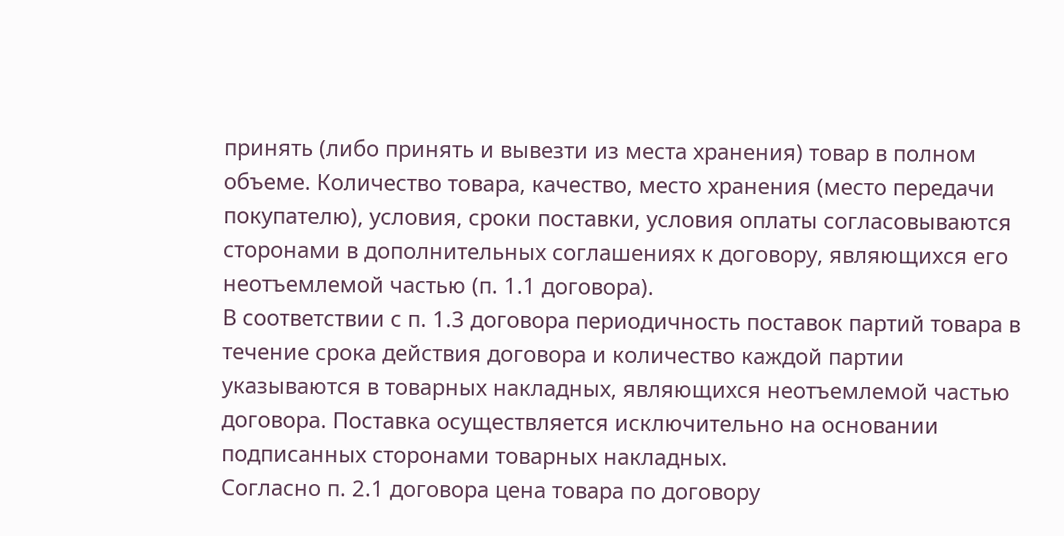принять (либо принять и вывезти из места хранения) товар в полном объеме. Количество товара, качество, место хранения (место передачи покупателю), условия, сроки поставки, условия оплаты согласовываются сторонами в дополнительных соглашениях к договору, являющихся его неотъемлемой частью (п. 1.1 договора).
В соответствии с п. 1.3 договора периодичность поставок партий товара в течение срока действия договора и количество каждой партии указываются в товарных накладных, являющихся неотъемлемой частью договора. Поставка осуществляется исключительно на основании подписанных сторонами товарных накладных.
Согласно п. 2.1 договора цена товара по договору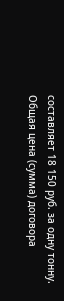составляет 18 150 руб. за одну тонну.
Общая цена (сумма) договора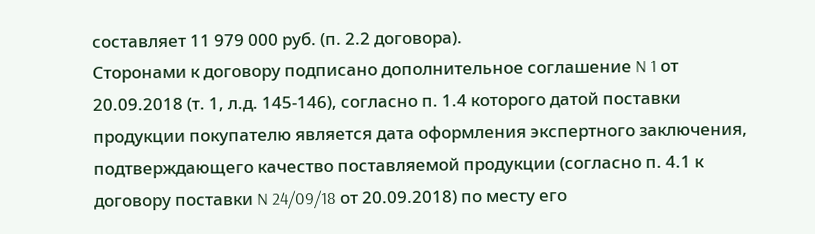составляет 11 979 000 руб. (п. 2.2 договора).
Сторонами к договору подписано дополнительное соглашение N 1 от 20.09.2018 (т. 1, л.д. 145-146), согласно п. 1.4 которого датой поставки продукции покупателю является дата оформления экспертного заключения, подтверждающего качество поставляемой продукции (согласно п. 4.1 к договору поставки N 24/09/18 от 20.09.2018) по месту его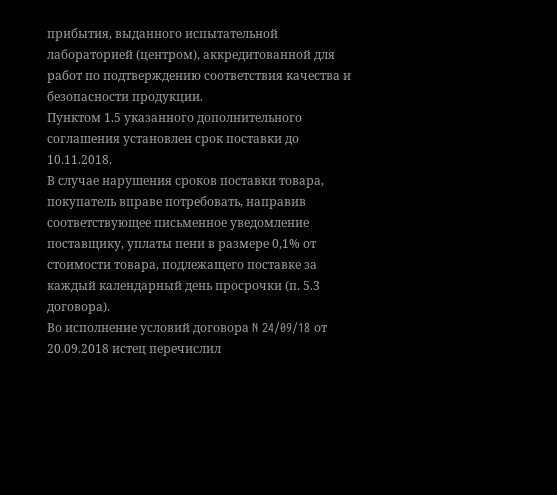прибытия, выданного испытательной лабораторией (центром), аккредитованной для работ по подтверждению соответствия качества и безопасности продукции.
Пунктом 1.5 указанного дополнительного соглашения установлен срок поставки до 10.11.2018.
В случае нарушения сроков поставки товара, покупатель вправе потребовать, направив соответствующее письменное уведомление поставщику, уплаты пени в размере 0,1% от стоимости товара, подлежащего поставке за каждый календарный день просрочки (п. 5.3 договора).
Во исполнение условий договора N 24/09/18 от 20.09.2018 истец перечислил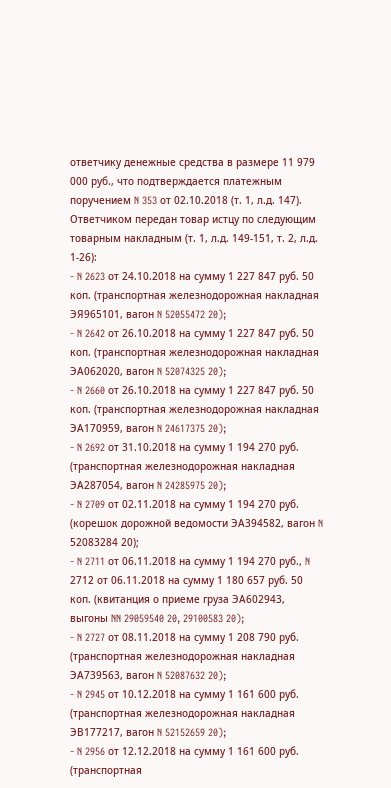ответчику денежные средства в размере 11 979 000 руб., что подтверждается платежным поручением N 353 от 02.10.2018 (т. 1, л.д. 147).
Ответчиком передан товар истцу по следующим товарным накладным (т. 1, л.д. 149-151, т. 2, л.д. 1-26):
- N 2623 от 24.10.2018 на сумму 1 227 847 руб. 50 коп. (транспортная железнодорожная накладная ЭЯ965101, вагон N 52055472 20);
- N 2642 от 26.10.2018 на сумму 1 227 847 руб. 50 коп. (транспортная железнодорожная накладная ЭА062020, вагон N 52074325 20);
- N 2660 от 26.10.2018 на сумму 1 227 847 руб. 50 коп. (транспортная железнодорожная накладная ЭА170959, вагон N 24617375 20);
- N 2692 от 31.10.2018 на сумму 1 194 270 руб. (транспортная железнодорожная накладная ЭА287054, вагон N 24285975 20);
- N 2709 от 02.11.2018 на сумму 1 194 270 руб. (корешок дорожной ведомости ЭА394582, вагон N 52083284 20);
- N 2711 от 06.11.2018 на сумму 1 194 270 руб., N 2712 от 06.11.2018 на сумму 1 180 657 руб. 50 коп. (квитанция о приеме груза ЭА602943, выгоны NN 29059540 20, 29100583 20);
- N 2727 от 08.11.2018 на сумму 1 208 790 руб. (транспортная железнодорожная накладная ЭА739563, вагон N 52087632 20);
- N 2945 от 10.12.2018 на сумму 1 161 600 руб. (транспортная железнодорожная накладная ЭВ177217, вагон N 52152659 20);
- N 2956 от 12.12.2018 на сумму 1 161 600 руб. (транспортная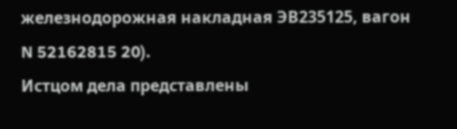железнодорожная накладная ЭВ235125, вагон N 52162815 20).
Истцом дела представлены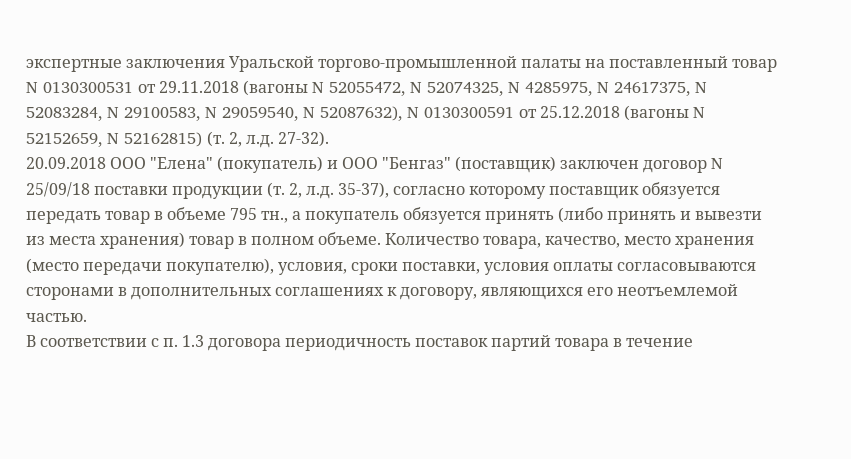экспертные заключения Уральской торгово-промышленной палаты на поставленный товар N 0130300531 от 29.11.2018 (вагоны N 52055472, N 52074325, N 4285975, N 24617375, N 52083284, N 29100583, N 29059540, N 52087632), N 0130300591 от 25.12.2018 (вагоны N 52152659, N 52162815) (т. 2, л.д. 27-32).
20.09.2018 ООО "Елена" (покупатель) и ООО "Бенгаз" (поставщик) заключен договор N 25/09/18 поставки продукции (т. 2, л.д. 35-37), согласно которому поставщик обязуется передать товар в объеме 795 тн., а покупатель обязуется принять (либо принять и вывезти из места хранения) товар в полном объеме. Количество товара, качество, место хранения (место передачи покупателю), условия, сроки поставки, условия оплаты согласовываются сторонами в дополнительных соглашениях к договору, являющихся его неотъемлемой частью.
В соответствии с п. 1.3 договора периодичность поставок партий товара в течение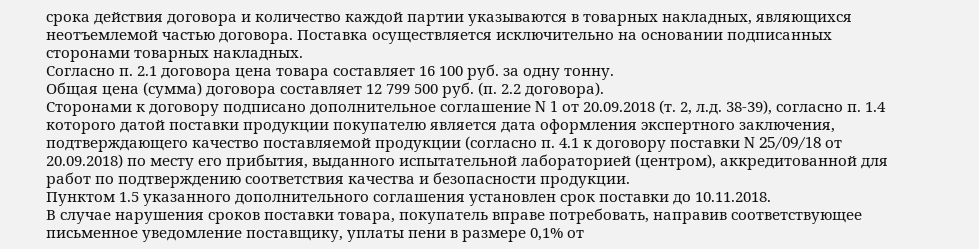срока действия договора и количество каждой партии указываются в товарных накладных, являющихся неотъемлемой частью договора. Поставка осуществляется исключительно на основании подписанных сторонами товарных накладных.
Согласно п. 2.1 договора цена товара составляет 16 100 руб. за одну тонну.
Общая цена (сумма) договора составляет 12 799 500 руб. (п. 2.2 договора).
Сторонами к договору подписано дополнительное соглашение N 1 от 20.09.2018 (т. 2, л.д. 38-39), согласно п. 1.4 которого датой поставки продукции покупателю является дата оформления экспертного заключения, подтверждающего качество поставляемой продукции (согласно п. 4.1 к договору поставки N 25/09/18 от 20.09.2018) по месту его прибытия, выданного испытательной лабораторией (центром), аккредитованной для работ по подтверждению соответствия качества и безопасности продукции.
Пунктом 1.5 указанного дополнительного соглашения установлен срок поставки до 10.11.2018.
В случае нарушения сроков поставки товара, покупатель вправе потребовать, направив соответствующее письменное уведомление поставщику, уплаты пени в размере 0,1% от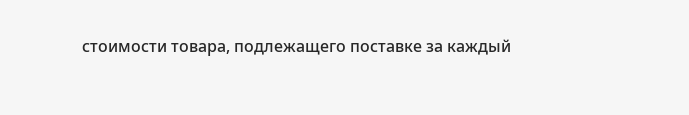стоимости товара, подлежащего поставке за каждый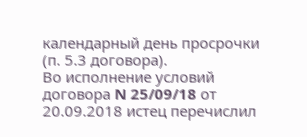календарный день просрочки (п. 5.3 договора).
Во исполнение условий договора N 25/09/18 от 20.09.2018 истец перечислил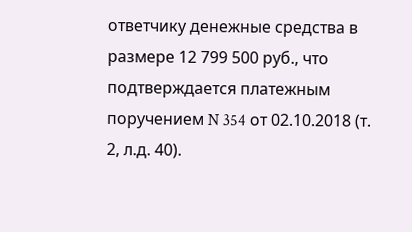ответчику денежные средства в размере 12 799 500 руб., что подтверждается платежным поручением N 354 от 02.10.2018 (т. 2, л.д. 40).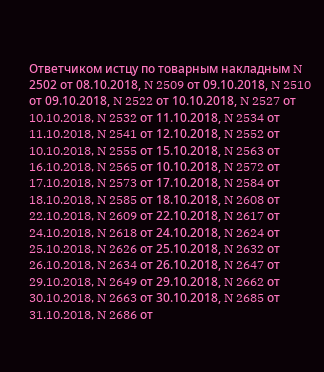Ответчиком истцу по товарным накладным N 2502 от 08.10.2018, N 2509 от 09.10.2018, N 2510 от 09.10.2018, N 2522 от 10.10.2018, N 2527 от 10.10.2018, N 2532 от 11.10.2018, N 2534 от 11.10.2018, N 2541 от 12.10.2018, N 2552 от 10.10.2018, N 2555 от 15.10.2018, N 2563 от 16.10.2018, N 2565 от 10.10.2018, N 2572 от 17.10.2018, N 2573 от 17.10.2018, N 2584 от 18.10.2018, N 2585 от 18.10.2018, N 2608 от 22.10.2018, N 2609 от 22.10.2018, N 2617 от 24.10.2018, N 2618 от 24.10.2018, N 2624 от 25.10.2018, N 2626 от 25.10.2018, N 2632 от 26.10.2018, N 2634 от 26.10.2018, N 2647 от 29.10.2018, N 2649 от 29.10.2018, N 2662 от 30.10.2018, N 2663 от 30.10.2018, N 2685 от 31.10.2018, N 2686 от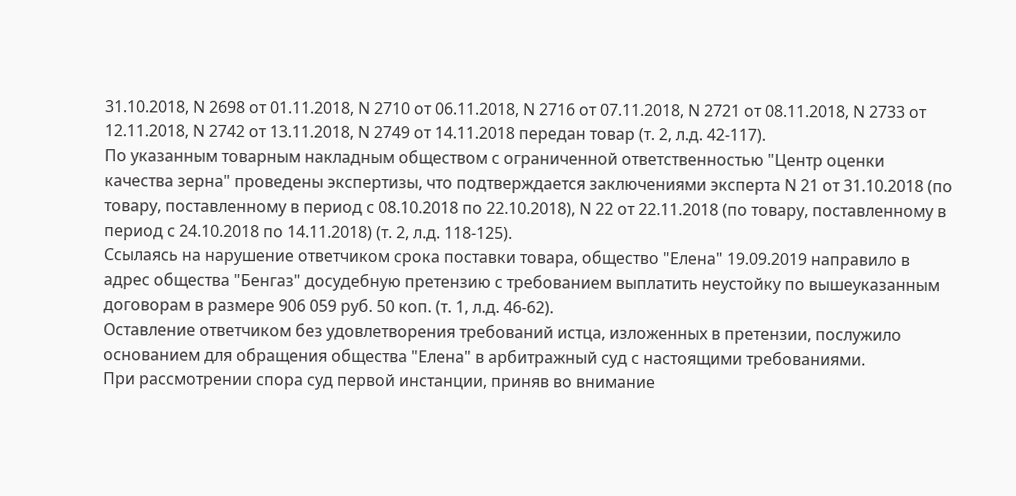31.10.2018, N 2698 от 01.11.2018, N 2710 от 06.11.2018, N 2716 от 07.11.2018, N 2721 от 08.11.2018, N 2733 от 12.11.2018, N 2742 от 13.11.2018, N 2749 от 14.11.2018 передан товар (т. 2, л.д. 42-117).
По указанным товарным накладным обществом с ограниченной ответственностью "Центр оценки качества зерна" проведены экспертизы, что подтверждается заключениями эксперта N 21 от 31.10.2018 (по товару, поставленному в период с 08.10.2018 по 22.10.2018), N 22 от 22.11.2018 (по товару, поставленному в период с 24.10.2018 по 14.11.2018) (т. 2, л.д. 118-125).
Ссылаясь на нарушение ответчиком срока поставки товара, общество "Елена" 19.09.2019 направило в адрес общества "Бенгаз" досудебную претензию с требованием выплатить неустойку по вышеуказанным договорам в размере 906 059 руб. 50 коп. (т. 1, л.д. 46-62).
Оставление ответчиком без удовлетворения требований истца, изложенных в претензии, послужило основанием для обращения общества "Елена" в арбитражный суд с настоящими требованиями.
При рассмотрении спора суд первой инстанции, приняв во внимание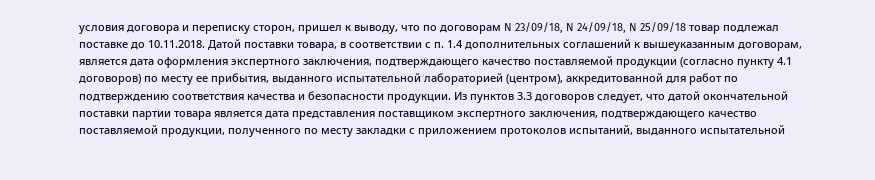условия договора и переписку сторон, пришел к выводу, что по договорам N 23/09/18, N 24/09/18, N 25/09/18 товар подлежал поставке до 10.11.2018. Датой поставки товара, в соответствии с п. 1.4 дополнительных соглашений к вышеуказанным договорам, является дата оформления экспертного заключения, подтверждающего качество поставляемой продукции (согласно пункту 4.1 договоров) по месту ее прибытия, выданного испытательной лабораторией (центром), аккредитованной для работ по подтверждению соответствия качества и безопасности продукции. Из пунктов 3.3 договоров следует, что датой окончательной поставки партии товара является дата представления поставщиком экспертного заключения, подтверждающего качество поставляемой продукции, полученного по месту закладки с приложением протоколов испытаний, выданного испытательной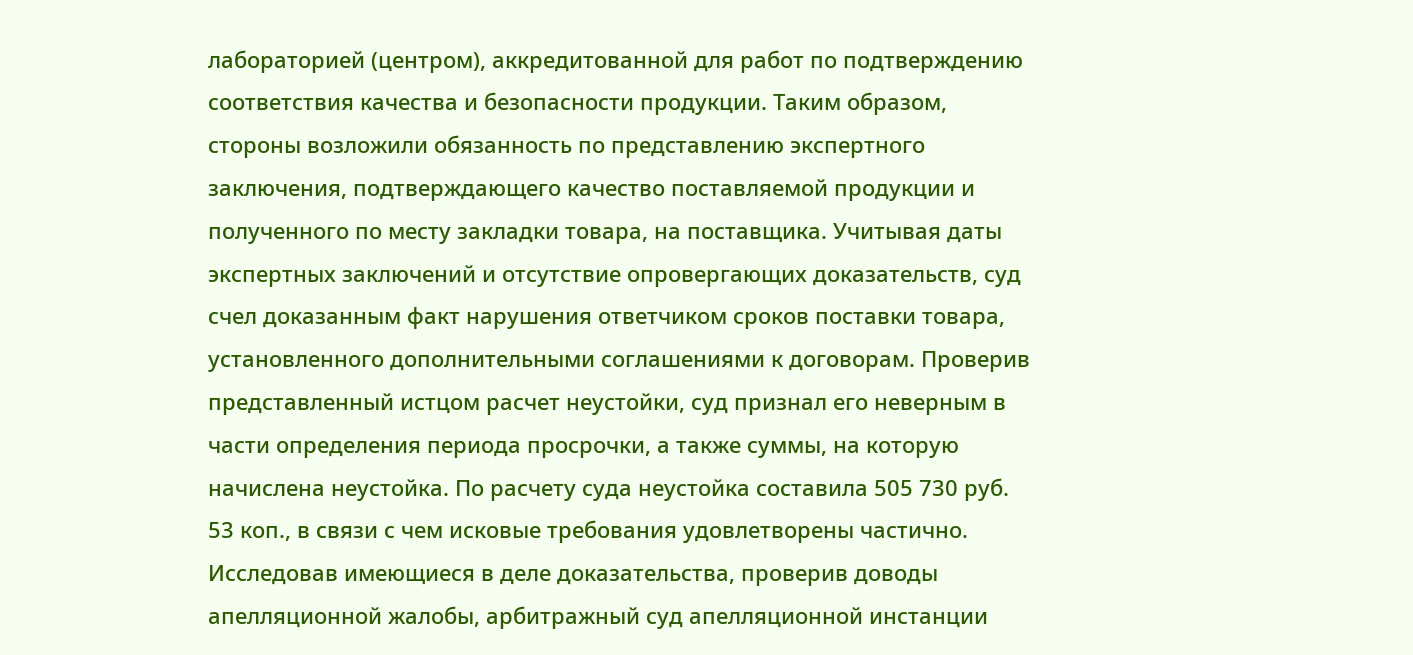лабораторией (центром), аккредитованной для работ по подтверждению соответствия качества и безопасности продукции. Таким образом, стороны возложили обязанность по представлению экспертного заключения, подтверждающего качество поставляемой продукции и полученного по месту закладки товара, на поставщика. Учитывая даты экспертных заключений и отсутствие опровергающих доказательств, суд счел доказанным факт нарушения ответчиком сроков поставки товара, установленного дополнительными соглашениями к договорам. Проверив представленный истцом расчет неустойки, суд признал его неверным в части определения периода просрочки, а также суммы, на которую начислена неустойка. По расчету суда неустойка составила 505 730 руб. 53 коп., в связи с чем исковые требования удовлетворены частично.
Исследовав имеющиеся в деле доказательства, проверив доводы апелляционной жалобы, арбитражный суд апелляционной инстанции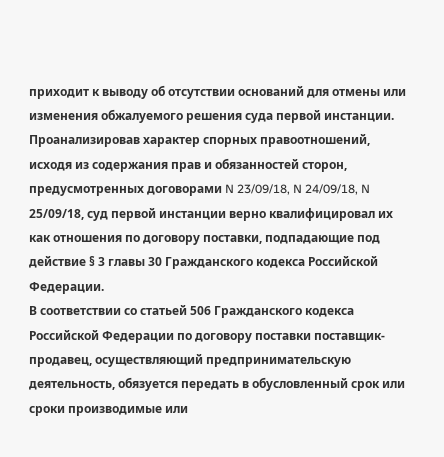приходит к выводу об отсутствии оснований для отмены или изменения обжалуемого решения суда первой инстанции.
Проанализировав характер спорных правоотношений, исходя из содержания прав и обязанностей сторон, предусмотренных договорами N 23/09/18, N 24/09/18, N 25/09/18, суд первой инстанции верно квалифицировал их как отношения по договору поставки, подпадающие под действие § 3 главы 30 Гражданского кодекса Российской Федерации.
В соответствии со статьей 506 Гражданского кодекса Российской Федерации по договору поставки поставщик-продавец, осуществляющий предпринимательскую деятельность, обязуется передать в обусловленный срок или сроки производимые или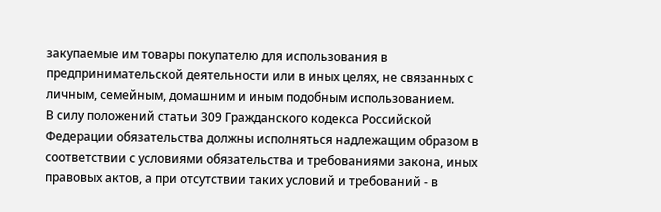закупаемые им товары покупателю для использования в предпринимательской деятельности или в иных целях, не связанных с личным, семейным, домашним и иным подобным использованием.
В силу положений статьи 309 Гражданского кодекса Российской Федерации обязательства должны исполняться надлежащим образом в соответствии с условиями обязательства и требованиями закона, иных правовых актов, а при отсутствии таких условий и требований - в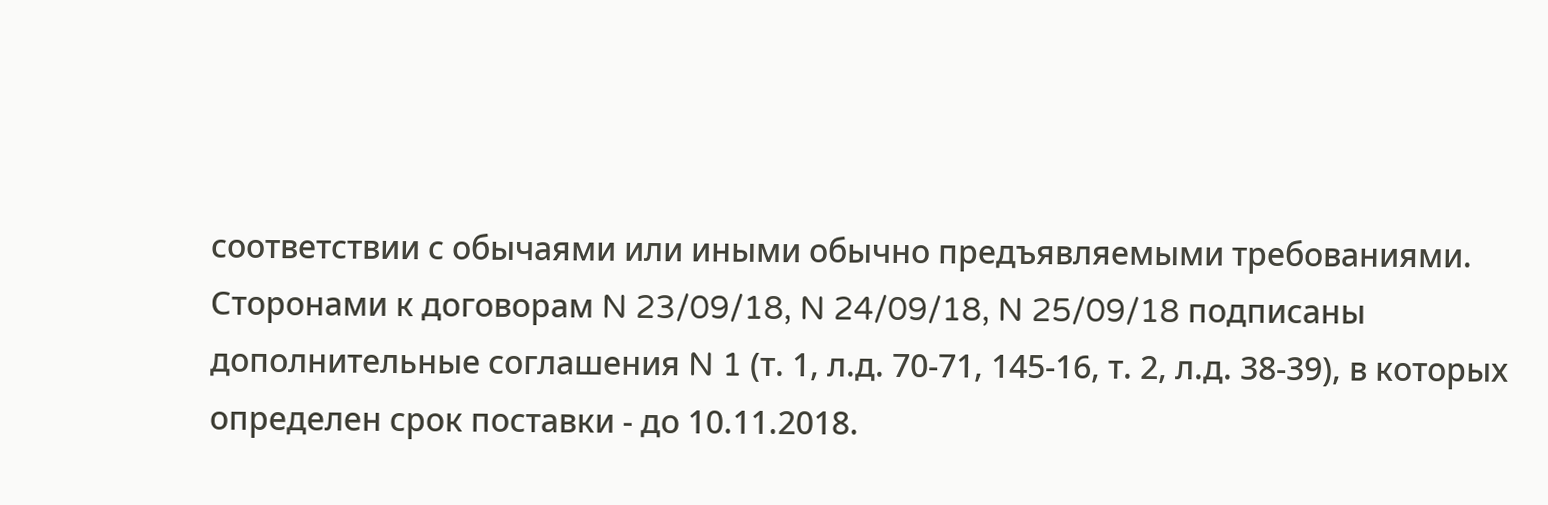соответствии с обычаями или иными обычно предъявляемыми требованиями.
Сторонами к договорам N 23/09/18, N 24/09/18, N 25/09/18 подписаны дополнительные соглашения N 1 (т. 1, л.д. 70-71, 145-16, т. 2, л.д. 38-39), в которых определен срок поставки - до 10.11.2018.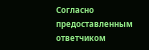Согласно предоставленным ответчиком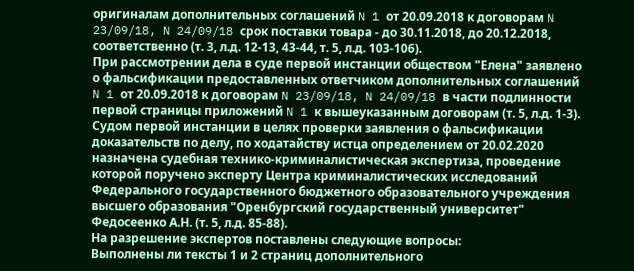оригиналам дополнительных соглашений N 1 от 20.09.2018 к договорам N 23/09/18, N 24/09/18 срок поставки товара - до 30.11.2018, до 20.12.2018, соответственно (т. 3, л.д. 12-13, 43-44, т. 5, л.д. 103-106).
При рассмотрении дела в суде первой инстанции обществом "Елена" заявлено о фальсификации предоставленных ответчиком дополнительных соглашений N 1 от 20.09.2018 к договорам N 23/09/18, N 24/09/18 в части подлинности первой страницы приложений N 1 к вышеуказанным договорам (т. 5, л.д. 1-3).
Судом первой инстанции в целях проверки заявления о фальсификации доказательств по делу, по ходатайству истца определением от 20.02.2020 назначена судебная технико-криминалистическая экспертиза, проведение которой поручено эксперту Центра криминалистических исследований Федерального государственного бюджетного образовательного учреждения высшего образования "Оренбургский государственный университет" Федосеенко А.Н. (т. 5, л.д. 85-88).
На разрешение экспертов поставлены следующие вопросы:
Выполнены ли тексты 1 и 2 страниц дополнительного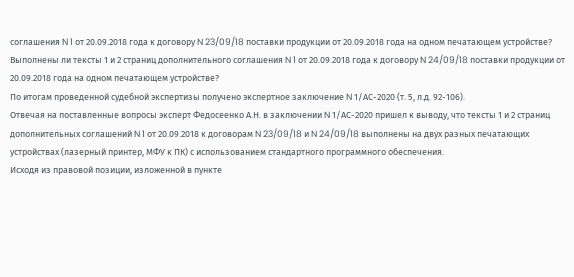соглашения N 1 от 20.09.2018 года к договору N 23/09/18 поставки продукции от 20.09.2018 года на одном печатающем устройстве?
Выполнены ли тексты 1 и 2 страниц дополнительного соглашения N 1 от 20.09.2018 года к договору N 24/09/18 поставки продукции от 20.09.2018 года на одном печатающем устройстве?
По итогам проведенной судебной экспертизы получено экспертное заключение N 1/АС-2020 (т. 5, л.д. 92-106).
Отвечая на поставленные вопросы эксперт Федосеенко А.Н. в заключении N 1/АС-2020 пришел к выводу, что тексты 1 и 2 страниц дополнительных соглашений N 1 от 20.09.2018 к договорам N 23/09/18 и N 24/09/18 выполнены на двух разных печатающих устройствах (лазерный принтер, МФУ к ПК) с использованием стандартного программного обеспечения.
Исходя из правовой позиции, изложенной в пункте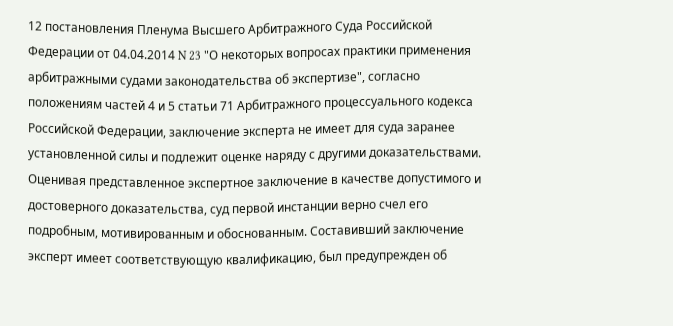12 постановления Пленума Высшего Арбитражного Суда Российской Федерации от 04.04.2014 N 23 "О некоторых вопросах практики применения арбитражными судами законодательства об экспертизе", согласно положениям частей 4 и 5 статьи 71 Арбитражного процессуального кодекса Российской Федерации, заключение эксперта не имеет для суда заранее установленной силы и подлежит оценке наряду с другими доказательствами.
Оценивая представленное экспертное заключение в качестве допустимого и достоверного доказательства, суд первой инстанции верно счел его подробным, мотивированным и обоснованным. Составивший заключение эксперт имеет соответствующую квалификацию, был предупрежден об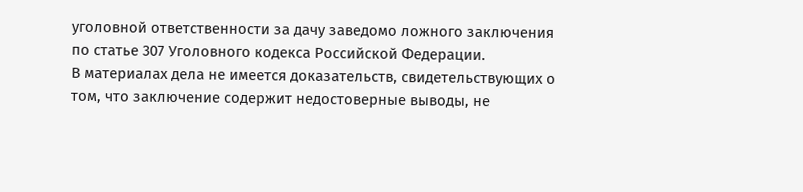уголовной ответственности за дачу заведомо ложного заключения по статье 307 Уголовного кодекса Российской Федерации.
В материалах дела не имеется доказательств, свидетельствующих о том, что заключение содержит недостоверные выводы, не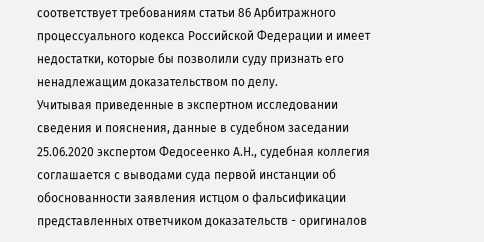соответствует требованиям статьи 86 Арбитражного процессуального кодекса Российской Федерации и имеет недостатки, которые бы позволили суду признать его ненадлежащим доказательством по делу.
Учитывая приведенные в экспертном исследовании сведения и пояснения, данные в судебном заседании 25.06.2020 экспертом Федосеенко А.Н., судебная коллегия соглашается с выводами суда первой инстанции об обоснованности заявления истцом о фальсификации представленных ответчиком доказательств - оригиналов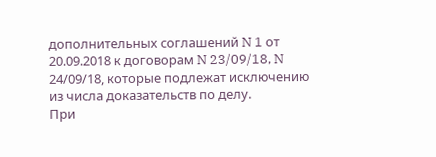дополнительных соглашений N 1 от 20.09.2018 к договорам N 23/09/18, N 24/09/18, которые подлежат исключению из числа доказательств по делу.
При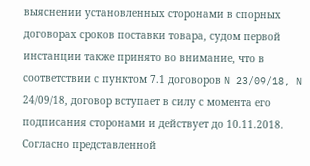выяснении установленных сторонами в спорных договорах сроков поставки товара, судом первой инстанции также принято во внимание, что в соответствии с пунктом 7.1 договоров N 23/09/18, N 24/09/18, договор вступает в силу с момента его подписания сторонами и действует до 10.11.2018.
Согласно представленной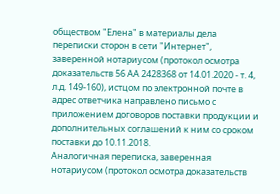обществом "Елена" в материалы дела переписки сторон в сети "Интернет", заверенной нотариусом (протокол осмотра доказательств 56 АА 2428368 от 14.01.2020 - т. 4, л.д. 149-160), истцом по электронной почте в адрес ответчика направлено письмо с приложением договоров поставки продукции и дополнительных соглашений к ним со сроком поставки до 10.11.2018.
Аналогичная переписка, заверенная нотариусом (протокол осмотра доказательств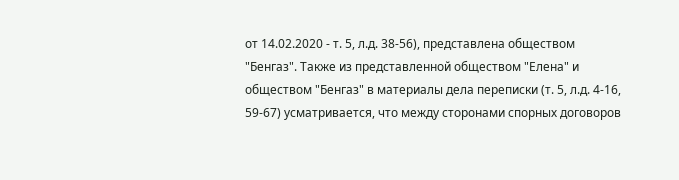от 14.02.2020 - т. 5, л.д. 38-56), представлена обществом "Бенгаз". Также из представленной обществом "Елена" и обществом "Бенгаз" в материалы дела переписки (т. 5, л.д. 4-16, 59-67) усматривается, что между сторонами спорных договоров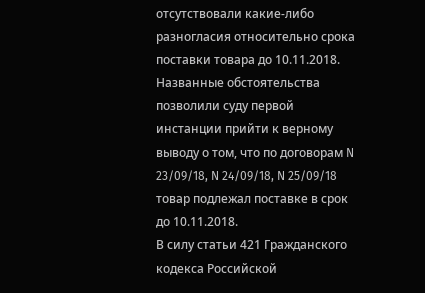отсутствовали какие-либо разногласия относительно срока поставки товара до 10.11.2018.
Названные обстоятельства позволили суду первой инстанции прийти к верному выводу о том, что по договорам N 23/09/18, N 24/09/18, N 25/09/18 товар подлежал поставке в срок до 10.11.2018.
В силу статьи 421 Гражданского кодекса Российской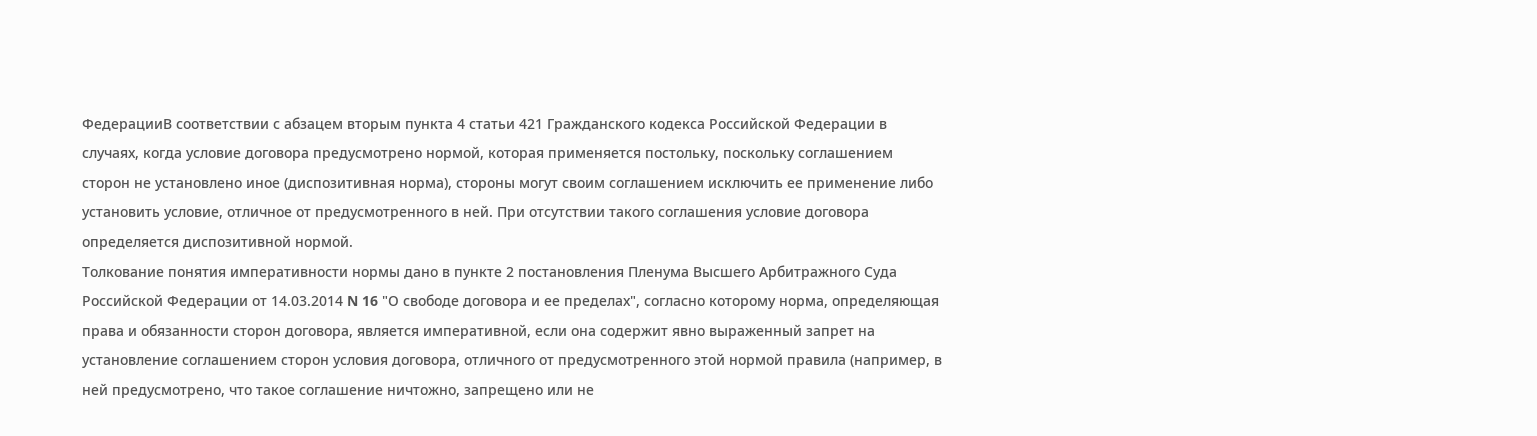ФедерацииВ соответствии с абзацем вторым пункта 4 статьи 421 Гражданского кодекса Российской Федерации в случаях, когда условие договора предусмотрено нормой, которая применяется постольку, поскольку соглашением сторон не установлено иное (диспозитивная норма), стороны могут своим соглашением исключить ее применение либо установить условие, отличное от предусмотренного в ней. При отсутствии такого соглашения условие договора определяется диспозитивной нормой.
Толкование понятия императивности нормы дано в пункте 2 постановления Пленума Высшего Арбитражного Суда Российской Федерации от 14.03.2014 N 16 "О свободе договора и ее пределах", согласно которому норма, определяющая права и обязанности сторон договора, является императивной, если она содержит явно выраженный запрет на установление соглашением сторон условия договора, отличного от предусмотренного этой нормой правила (например, в ней предусмотрено, что такое соглашение ничтожно, запрещено или не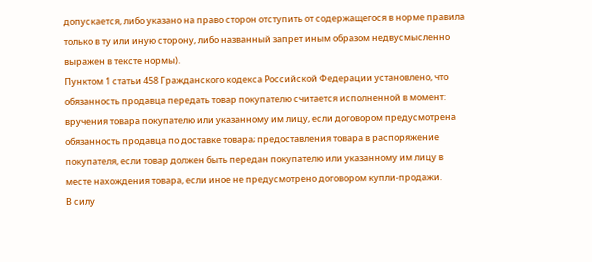допускается, либо указано на право сторон отступить от содержащегося в норме правила только в ту или иную сторону, либо названный запрет иным образом недвусмысленно выражен в тексте нормы).
Пунктом 1 статьи 458 Гражданского кодекса Российской Федерации установлено, что обязанность продавца передать товар покупателю считается исполненной в момент: вручения товара покупателю или указанному им лицу, если договором предусмотрена обязанность продавца по доставке товара; предоставления товара в распоряжение покупателя, если товар должен быть передан покупателю или указанному им лицу в месте нахождения товара, если иное не предусмотрено договором купли-продажи.
В силу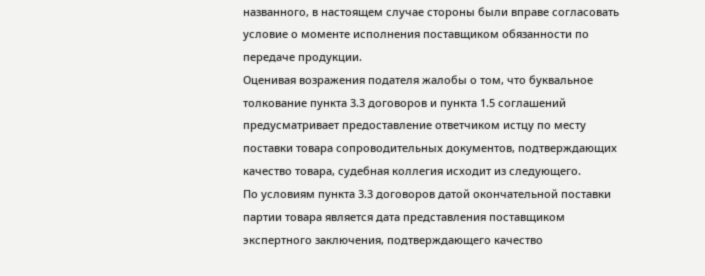названного, в настоящем случае стороны были вправе согласовать условие о моменте исполнения поставщиком обязанности по передаче продукции.
Оценивая возражения подателя жалобы о том, что буквальное толкование пункта 3.3 договоров и пункта 1.5 соглашений предусматривает предоставление ответчиком истцу по месту поставки товара сопроводительных документов, подтверждающих качество товара, судебная коллегия исходит из следующего.
По условиям пункта 3.3 договоров датой окончательной поставки партии товара является дата представления поставщиком экспертного заключения, подтверждающего качество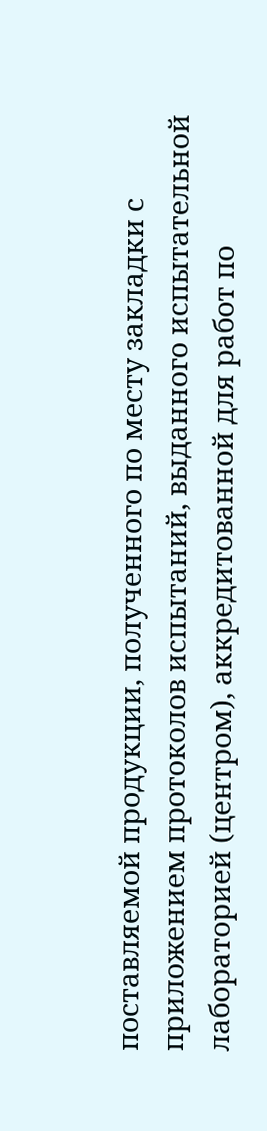поставляемой продукции, полученного по месту закладки с приложением протоколов испытаний, выданного испытательной лабораторией (центром), аккредитованной для работ по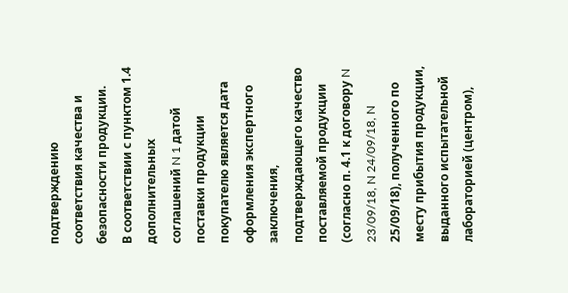подтверждению соответствия качества и безопасности продукции.
В соответствии с пунктом 1.4 дополнительных соглашений N 1 датой поставки продукции покупателю является дата оформления экспертного заключения, подтверждающего качество поставляемой продукции (согласно п. 4.1 к договору N 23/09/18, N 24/09/18, N 25/09/18), полученного по месту прибытия продукции, выданного испытательной лабораторией (центром),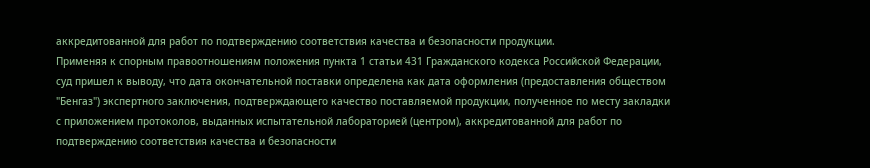аккредитованной для работ по подтверждению соответствия качества и безопасности продукции.
Применяя к спорным правоотношениям положения пункта 1 статьи 431 Гражданского кодекса Российской Федерации, суд пришел к выводу, что дата окончательной поставки определена как дата оформления (предоставления обществом "Бенгаз") экспертного заключения, подтверждающего качество поставляемой продукции, полученное по месту закладки с приложением протоколов, выданных испытательной лабораторией (центром), аккредитованной для работ по подтверждению соответствия качества и безопасности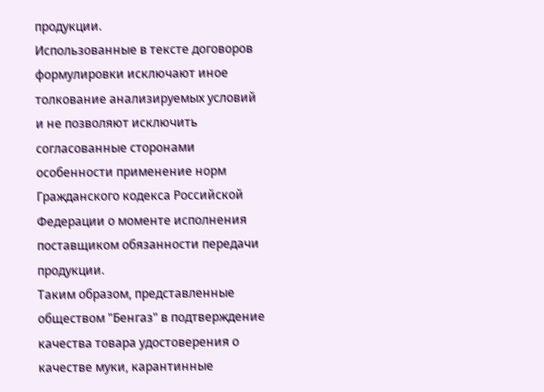продукции.
Использованные в тексте договоров формулировки исключают иное толкование анализируемых условий и не позволяют исключить согласованные сторонами особенности применение норм Гражданского кодекса Российской Федерации о моменте исполнения поставщиком обязанности передачи продукции.
Таким образом, представленные обществом "Бенгаз" в подтверждение качества товара удостоверения о качестве муки, карантинные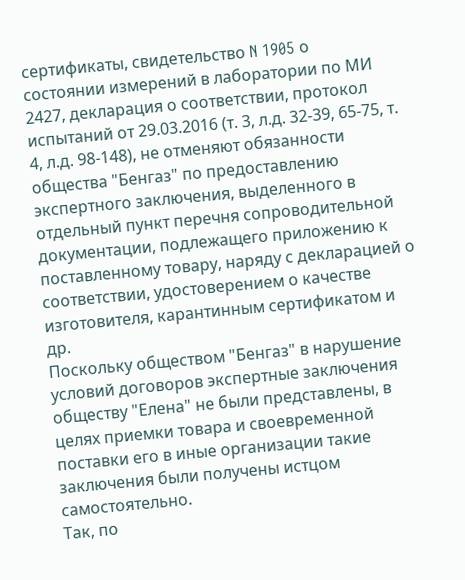сертификаты, свидетельство N 1905 о состоянии измерений в лаборатории по МИ 2427, декларация о соответствии, протокол испытаний от 29.03.2016 (т. 3, л.д. 32-39, 65-75, т. 4, л.д. 98-148), не отменяют обязанности общества "Бенгаз" по предоставлению экспертного заключения, выделенного в отдельный пункт перечня сопроводительной документации, подлежащего приложению к поставленному товару, наряду с декларацией о соответствии, удостоверением о качестве изготовителя, карантинным сертификатом и др.
Поскольку обществом "Бенгаз" в нарушение условий договоров экспертные заключения обществу "Елена" не были представлены, в целях приемки товара и своевременной поставки его в иные организации такие заключения были получены истцом самостоятельно.
Так, по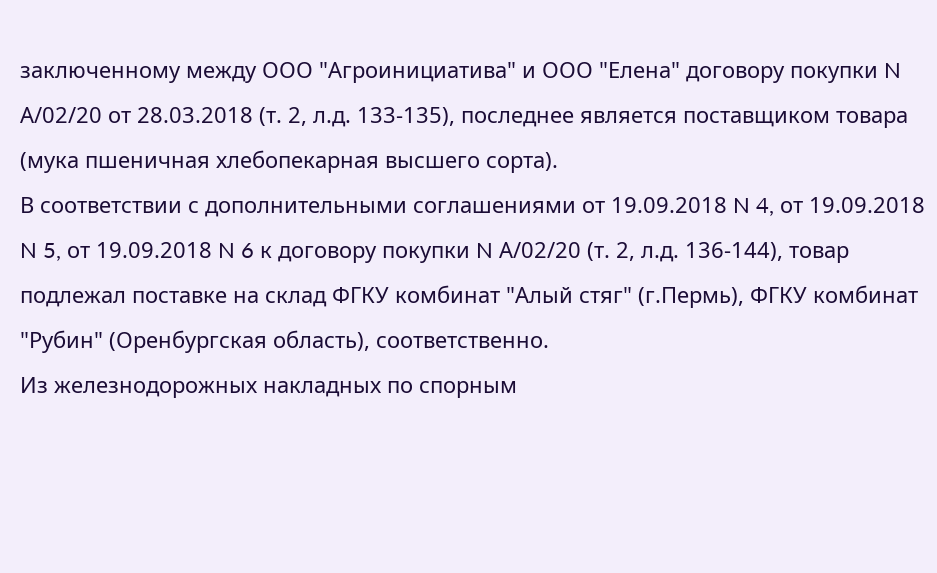заключенному между ООО "Агроинициатива" и ООО "Елена" договору покупки N А/02/20 от 28.03.2018 (т. 2, л.д. 133-135), последнее является поставщиком товара (мука пшеничная хлебопекарная высшего сорта).
В соответствии с дополнительными соглашениями от 19.09.2018 N 4, от 19.09.2018 N 5, от 19.09.2018 N 6 к договору покупки N А/02/20 (т. 2, л.д. 136-144), товар подлежал поставке на склад ФГКУ комбинат "Алый стяг" (г.Пермь), ФГКУ комбинат "Рубин" (Оренбургская область), соответственно.
Из железнодорожных накладных по спорным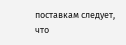поставкам следует, что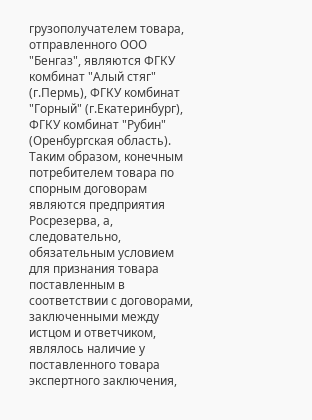грузополучателем товара, отправленного ООО "Бенгаз", являются ФГКУ комбинат "Алый стяг" (г.Пермь), ФГКУ комбинат "Горный" (г.Екатеринбург), ФГКУ комбинат "Рубин" (Оренбургская область).
Таким образом, конечным потребителем товара по спорным договорам являются предприятия Росрезерва, а, следовательно, обязательным условием для признания товара поставленным в соответствии с договорами, заключенными между истцом и ответчиком, являлось наличие у поставленного товара экспертного заключения,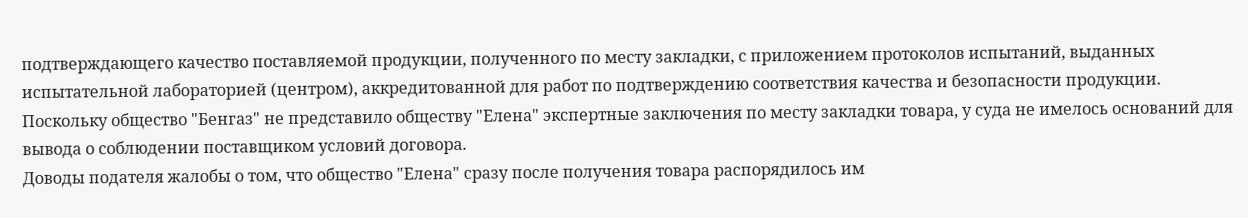подтверждающего качество поставляемой продукции, полученного по месту закладки, с приложением протоколов испытаний, выданных испытательной лабораторией (центром), аккредитованной для работ по подтверждению соответствия качества и безопасности продукции.
Поскольку общество "Бенгаз" не представило обществу "Елена" экспертные заключения по месту закладки товара, у суда не имелось оснований для вывода о соблюдении поставщиком условий договора.
Доводы подателя жалобы о том, что общество "Елена" сразу после получения товара распорядилось им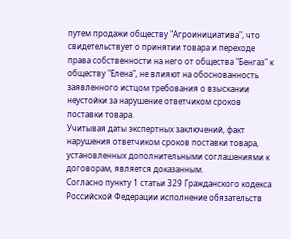путем продажи обществу "Агроинициатива", что свидетельствует о принятии товара и переходе права собственности на него от общества "Бенгаз" к обществу "Елена", не влияют на обоснованность заявленного истцом требования о взыскании неустойки за нарушение ответчиком сроков поставки товара.
Учитывая даты экспертных заключений, факт нарушения ответчиком сроков поставки товара, установленных дополнительными соглашениями к договорам, является доказанным.
Согласно пункту 1 статьи 329 Гражданского кодекса Российской Федерации исполнение обязательств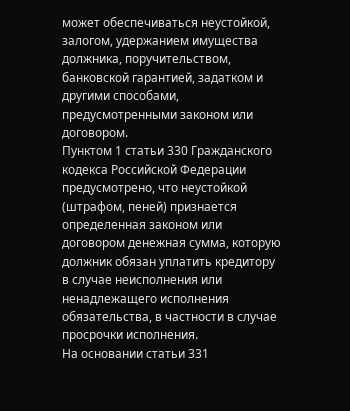может обеспечиваться неустойкой, залогом, удержанием имущества должника, поручительством, банковской гарантией, задатком и другими способами, предусмотренными законом или договором.
Пунктом 1 статьи 330 Гражданского кодекса Российской Федерации предусмотрено, что неустойкой (штрафом, пеней) признается определенная законом или договором денежная сумма, которую должник обязан уплатить кредитору в случае неисполнения или ненадлежащего исполнения обязательства, в частности в случае просрочки исполнения.
На основании статьи 331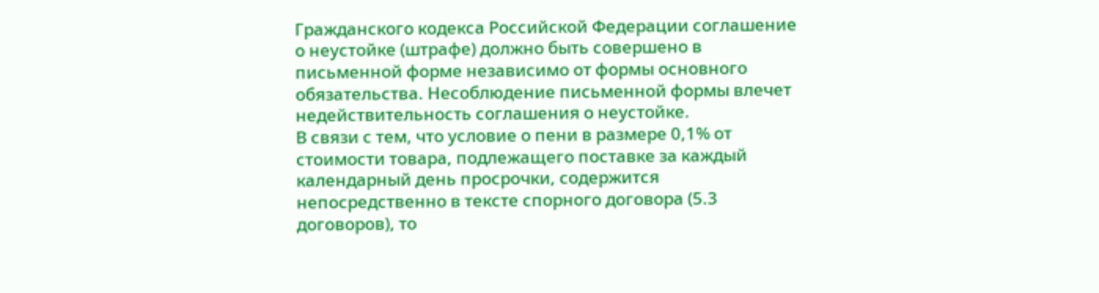Гражданского кодекса Российской Федерации соглашение о неустойке (штрафе) должно быть совершено в письменной форме независимо от формы основного обязательства. Несоблюдение письменной формы влечет недействительность соглашения о неустойке.
В связи с тем, что условие о пени в размере 0,1% от стоимости товара, подлежащего поставке за каждый календарный день просрочки, содержится непосредственно в тексте спорного договора (5.3 договоров), то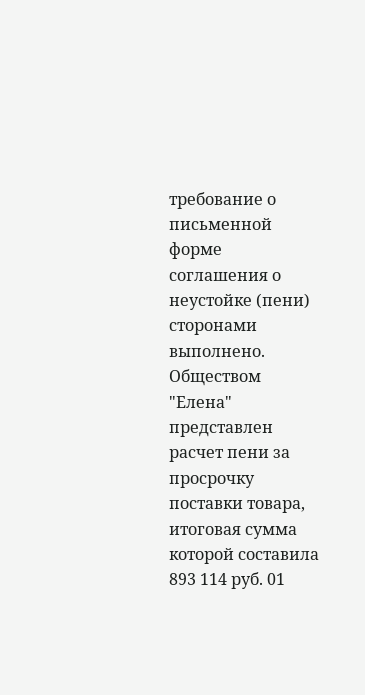требование о письменной форме соглашения о неустойке (пени) сторонами выполнено.
Обществом "Елена" представлен расчет пени за просрочку поставки товара, итоговая сумма которой составила 893 114 руб. 01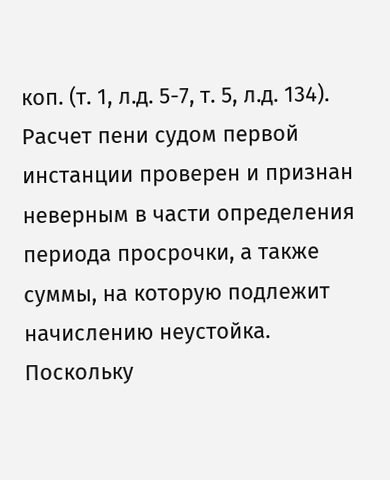коп. (т. 1, л.д. 5-7, т. 5, л.д. 134).
Расчет пени судом первой инстанции проверен и признан неверным в части определения периода просрочки, а также суммы, на которую подлежит начислению неустойка. Поскольку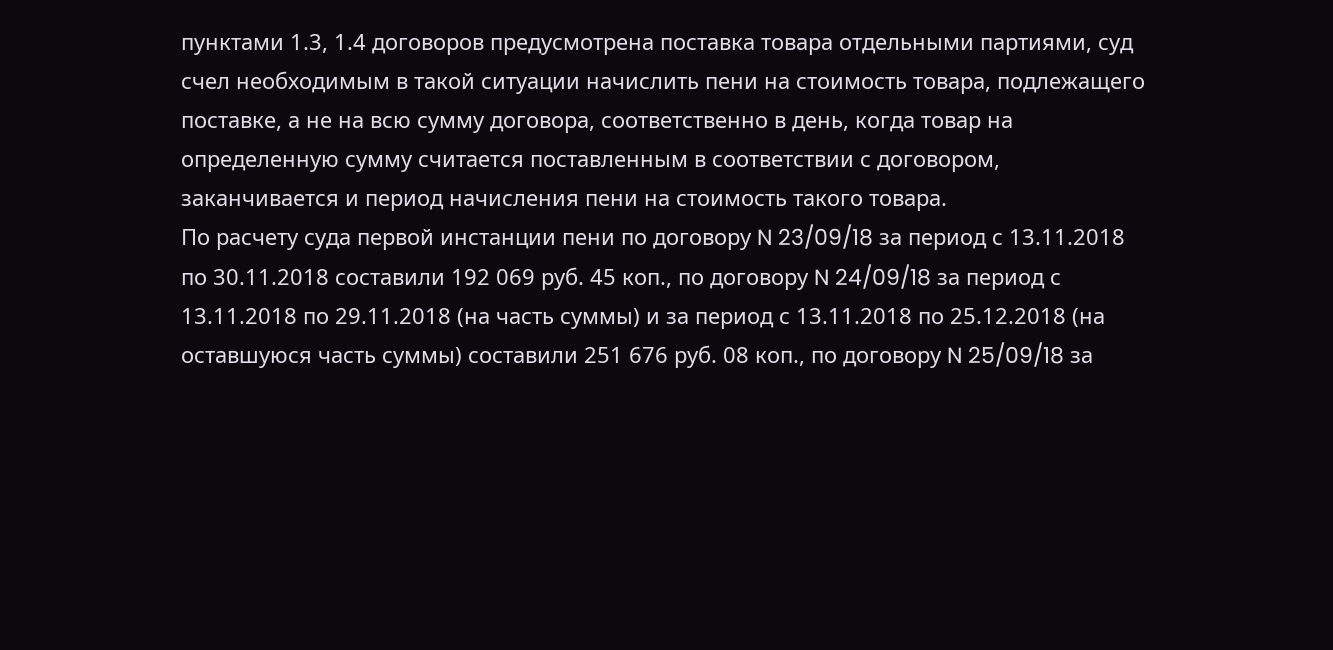пунктами 1.3, 1.4 договоров предусмотрена поставка товара отдельными партиями, суд счел необходимым в такой ситуации начислить пени на стоимость товара, подлежащего поставке, а не на всю сумму договора, соответственно в день, когда товар на определенную сумму считается поставленным в соответствии с договором, заканчивается и период начисления пени на стоимость такого товара.
По расчету суда первой инстанции пени по договору N 23/09/18 за период с 13.11.2018 по 30.11.2018 составили 192 069 руб. 45 коп., по договору N 24/09/18 за период с 13.11.2018 по 29.11.2018 (на часть суммы) и за период с 13.11.2018 по 25.12.2018 (на оставшуюся часть суммы) составили 251 676 руб. 08 коп., по договору N 25/09/18 за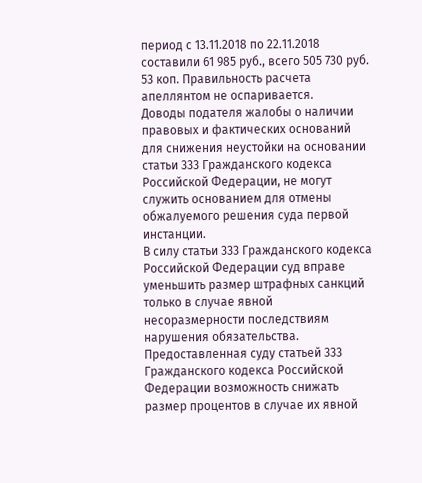период с 13.11.2018 по 22.11.2018 составили 61 985 руб., всего 505 730 руб. 53 коп. Правильность расчета апеллянтом не оспаривается.
Доводы подателя жалобы о наличии правовых и фактических оснований для снижения неустойки на основании статьи 333 Гражданского кодекса Российской Федерации, не могут служить основанием для отмены обжалуемого решения суда первой инстанции.
В силу статьи 333 Гражданского кодекса Российской Федерации суд вправе уменьшить размер штрафных санкций только в случае явной несоразмерности последствиям нарушения обязательства.
Предоставленная суду статьей 333 Гражданского кодекса Российской Федерации возможность снижать размер процентов в случае их явной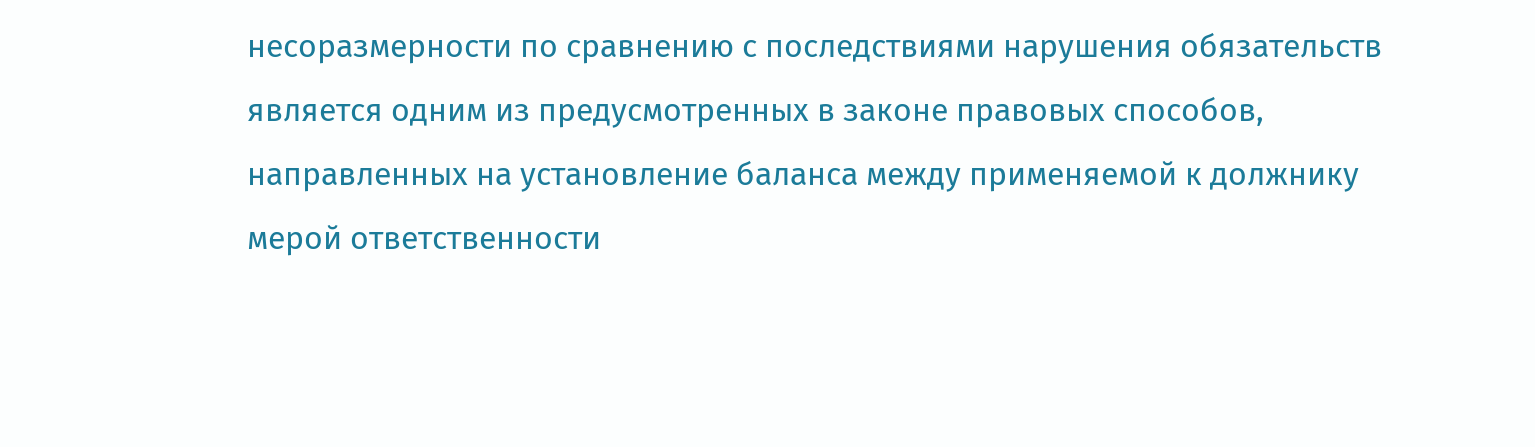несоразмерности по сравнению с последствиями нарушения обязательств является одним из предусмотренных в законе правовых способов, направленных на установление баланса между применяемой к должнику мерой ответственности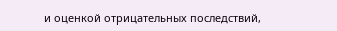и оценкой отрицательных последствий,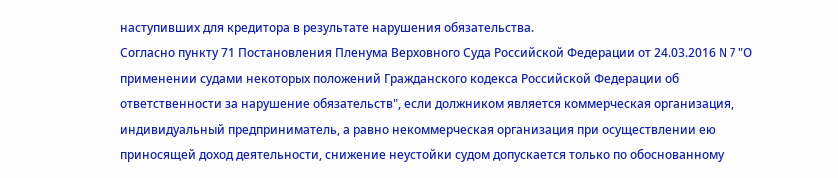наступивших для кредитора в результате нарушения обязательства.
Согласно пункту 71 Постановления Пленума Верховного Суда Российской Федерации от 24.03.2016 N 7 "О применении судами некоторых положений Гражданского кодекса Российской Федерации об ответственности за нарушение обязательств", если должником является коммерческая организация, индивидуальный предприниматель, а равно некоммерческая организация при осуществлении ею приносящей доход деятельности, снижение неустойки судом допускается только по обоснованному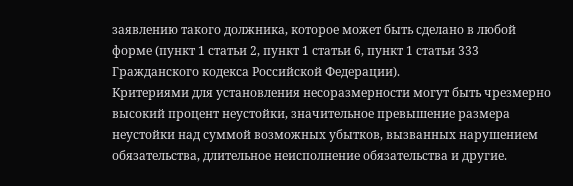заявлению такого должника, которое может быть сделано в любой форме (пункт 1 статьи 2, пункт 1 статьи 6, пункт 1 статьи 333 Гражданского кодекса Российской Федерации).
Критериями для установления несоразмерности могут быть чрезмерно высокий процент неустойки, значительное превышение размера неустойки над суммой возможных убытков, вызванных нарушением обязательства, длительное неисполнение обязательства и другие.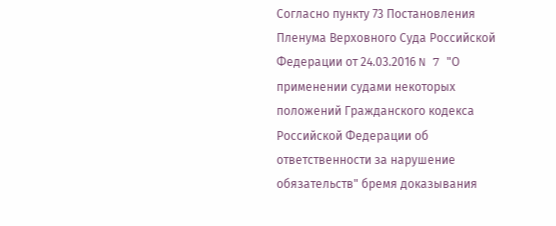Согласно пункту 73 Постановления Пленума Верховного Суда Российской Федерации от 24.03.2016 N 7 "О применении судами некоторых положений Гражданского кодекса Российской Федерации об ответственности за нарушение обязательств" бремя доказывания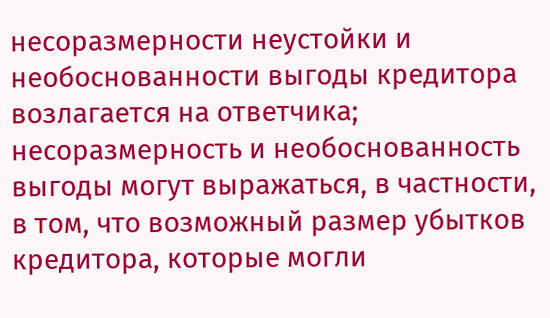несоразмерности неустойки и необоснованности выгоды кредитора возлагается на ответчика; несоразмерность и необоснованность выгоды могут выражаться, в частности, в том, что возможный размер убытков кредитора, которые могли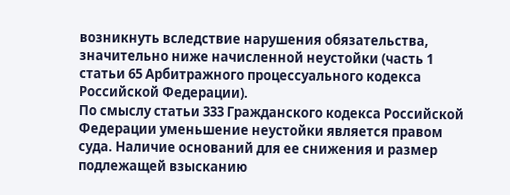возникнуть вследствие нарушения обязательства, значительно ниже начисленной неустойки (часть 1 статьи 65 Арбитражного процессуального кодекса Российской Федерации).
По смыслу статьи 333 Гражданского кодекса Российской Федерации уменьшение неустойки является правом суда. Наличие оснований для ее снижения и размер подлежащей взысканию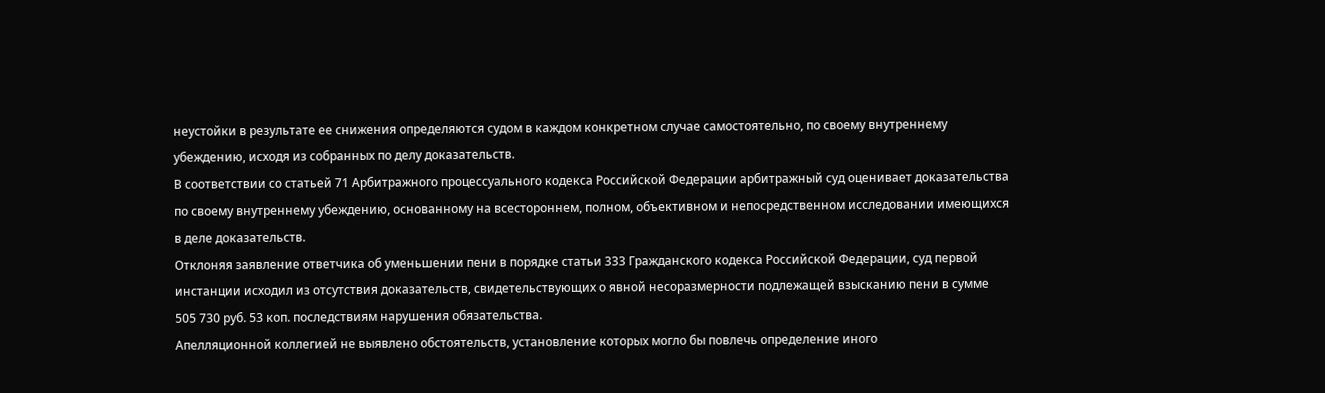неустойки в результате ее снижения определяются судом в каждом конкретном случае самостоятельно, по своему внутреннему убеждению, исходя из собранных по делу доказательств.
В соответствии со статьей 71 Арбитражного процессуального кодекса Российской Федерации арбитражный суд оценивает доказательства по своему внутреннему убеждению, основанному на всестороннем, полном, объективном и непосредственном исследовании имеющихся в деле доказательств.
Отклоняя заявление ответчика об уменьшении пени в порядке статьи 333 Гражданского кодекса Российской Федерации, суд первой инстанции исходил из отсутствия доказательств, свидетельствующих о явной несоразмерности подлежащей взысканию пени в сумме 505 730 руб. 53 коп. последствиям нарушения обязательства.
Апелляционной коллегией не выявлено обстоятельств, установление которых могло бы повлечь определение иного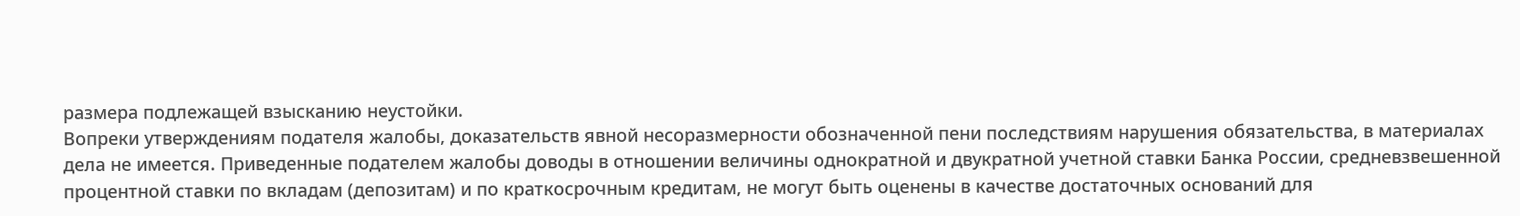размера подлежащей взысканию неустойки.
Вопреки утверждениям подателя жалобы, доказательств явной несоразмерности обозначенной пени последствиям нарушения обязательства, в материалах дела не имеется. Приведенные подателем жалобы доводы в отношении величины однократной и двукратной учетной ставки Банка России, средневзвешенной процентной ставки по вкладам (депозитам) и по краткосрочным кредитам, не могут быть оценены в качестве достаточных оснований для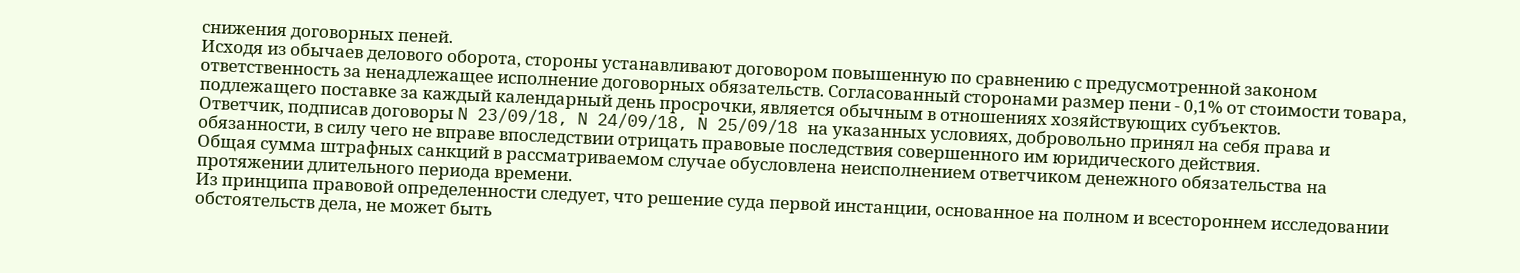снижения договорных пеней.
Исходя из обычаев делового оборота, стороны устанавливают договором повышенную по сравнению с предусмотренной законом ответственность за ненадлежащее исполнение договорных обязательств. Согласованный сторонами размер пени - 0,1% от стоимости товара, подлежащего поставке за каждый календарный день просрочки, является обычным в отношениях хозяйствующих субъектов.
Ответчик, подписав договоры N 23/09/18, N 24/09/18, N 25/09/18 на указанных условиях, добровольно принял на себя права и обязанности, в силу чего не вправе впоследствии отрицать правовые последствия совершенного им юридического действия.
Общая сумма штрафных санкций в рассматриваемом случае обусловлена неисполнением ответчиком денежного обязательства на протяжении длительного периода времени.
Из принципа правовой определенности следует, что решение суда первой инстанции, основанное на полном и всестороннем исследовании обстоятельств дела, не может быть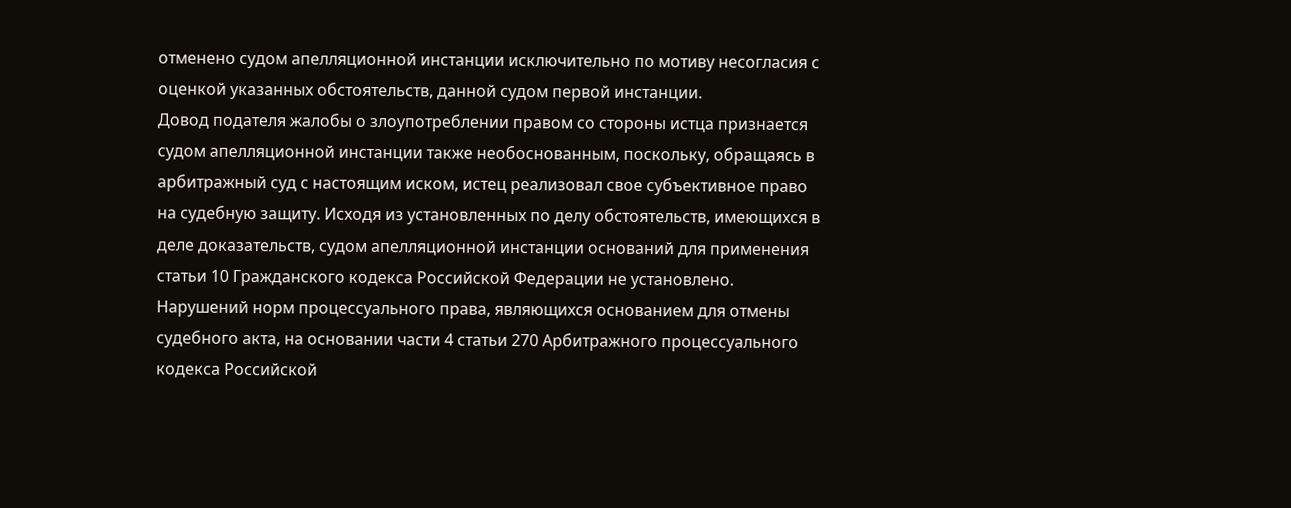отменено судом апелляционной инстанции исключительно по мотиву несогласия с оценкой указанных обстоятельств, данной судом первой инстанции.
Довод подателя жалобы о злоупотреблении правом со стороны истца признается судом апелляционной инстанции также необоснованным, поскольку, обращаясь в арбитражный суд с настоящим иском, истец реализовал свое субъективное право на судебную защиту. Исходя из установленных по делу обстоятельств, имеющихся в деле доказательств, судом апелляционной инстанции оснований для применения статьи 10 Гражданского кодекса Российской Федерации не установлено.
Нарушений норм процессуального права, являющихся основанием для отмены судебного акта, на основании части 4 статьи 270 Арбитражного процессуального кодекса Российской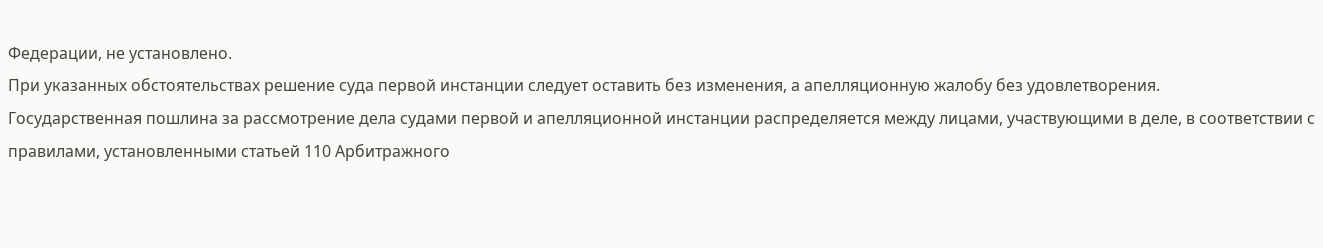Федерации, не установлено.
При указанных обстоятельствах решение суда первой инстанции следует оставить без изменения, а апелляционную жалобу без удовлетворения.
Государственная пошлина за рассмотрение дела судами первой и апелляционной инстанции распределяется между лицами, участвующими в деле, в соответствии с правилами, установленными статьей 110 Арбитражного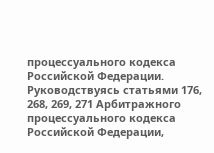процессуального кодекса Российской Федерации.
Руководствуясь статьями 176, 268, 269, 271 Арбитражного процессуального кодекса Российской Федерации,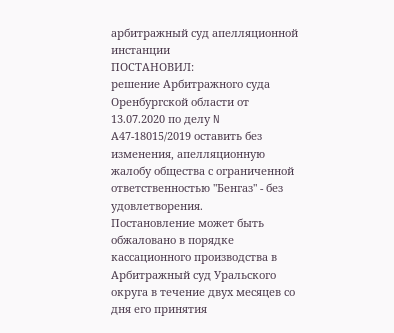арбитражный суд апелляционной инстанции
ПОСТАНОВИЛ:
решение Арбитражного суда Оренбургской области от 13.07.2020 по делу N А47-18015/2019 оставить без изменения, апелляционную жалобу общества с ограниченной ответственностью "Бенгаз" - без удовлетворения.
Постановление может быть обжаловано в порядке кассационного производства в Арбитражный суд Уральского округа в течение двух месяцев со дня его принятия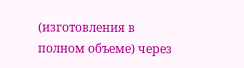(изготовления в полном объеме) через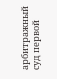арбитражный суд первой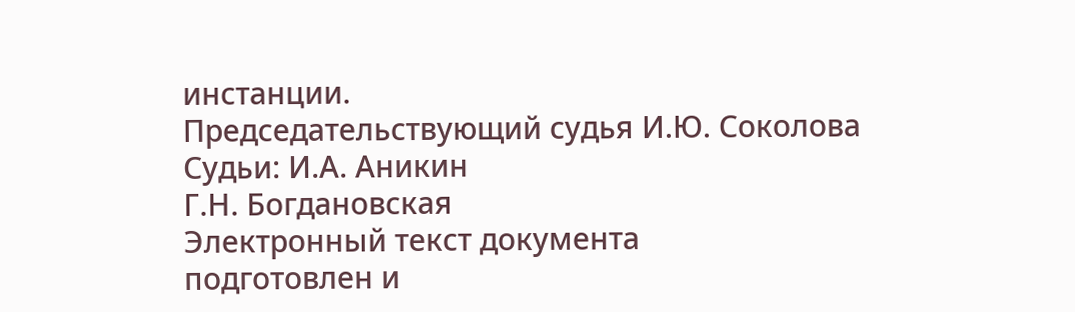инстанции.
Председательствующий судья И.Ю. Соколова
Судьи: И.А. Аникин
Г.Н. Богдановская
Электронный текст документа
подготовлен и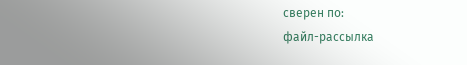сверен по:
файл-рассылка